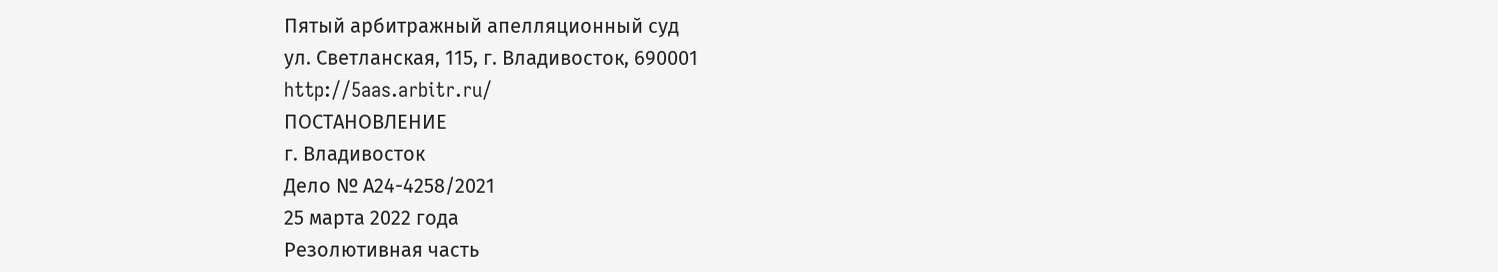Пятый арбитражный апелляционный суд
ул. Светланская, 115, г. Владивосток, 690001
http://5aas.arbitr.ru/
ПОСТАНОВЛЕНИЕ
г. Владивосток
Дело № А24-4258/2021
25 марта 2022 года
Резолютивная часть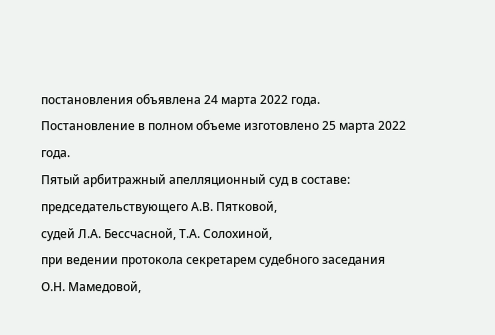постановления объявлена 24 марта 2022 года.
Постановление в полном объеме изготовлено 25 марта 2022 года.
Пятый арбитражный апелляционный суд в составе:
председательствующего А.В. Пятковой,
судей Л.А. Бессчасной, Т.А. Солохиной,
при ведении протокола секретарем судебного заседания О.Н. Мамедовой,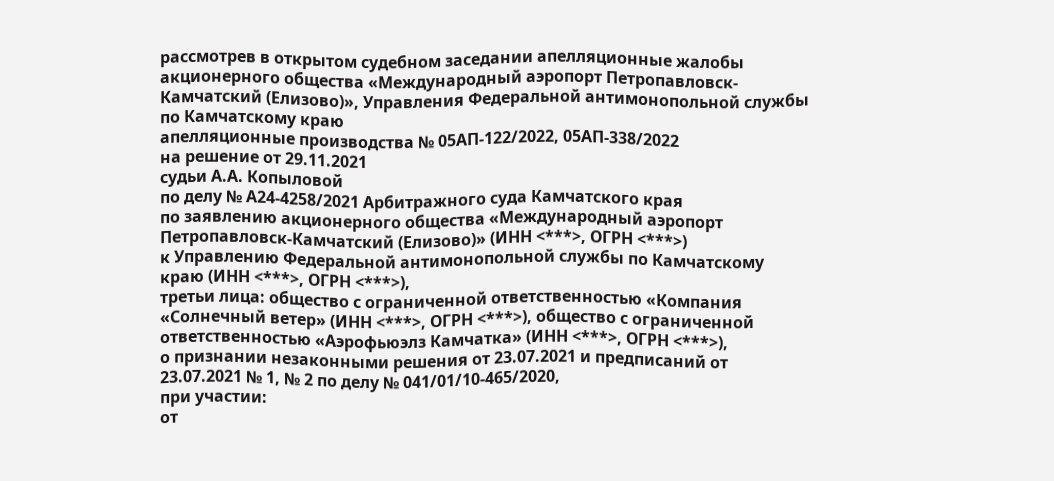рассмотрев в открытом судебном заседании апелляционные жалобы акционерного общества «Международный аэропорт Петропавловск-Камчатский (Елизово)», Управления Федеральной антимонопольной службы по Камчатскому краю
апелляционные производства № 05АП-122/2022, 05АП-338/2022
на решение от 29.11.2021
судьи А.А. Копыловой
по делу № А24-4258/2021 Арбитражного суда Камчатского края
по заявлению акционерного общества «Международный аэропорт Петропавловск-Камчатский (Елизово)» (ИНН <***>, ОГРН <***>)
к Управлению Федеральной антимонопольной службы по Камчатскому краю (ИНН <***>, ОГРН <***>),
третьи лица: общество с ограниченной ответственностью «Компания «Солнечный ветер» (ИНН <***>, ОГРН <***>), общество с ограниченной ответственностью «Аэрофьюэлз Камчатка» (ИНН <***>, ОГРН <***>),
о признании незаконными решения от 23.07.2021 и предписаний от 23.07.2021 № 1, № 2 по делу № 041/01/10-465/2020,
при участии:
от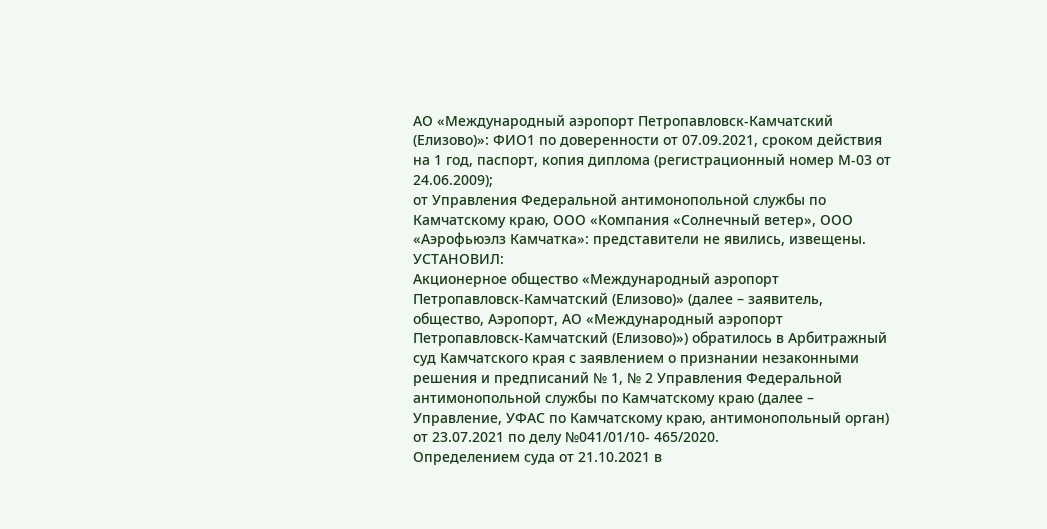АО «Международный аэропорт Петропавловск-Камчатский (Елизово)»: ФИО1 по доверенности от 07.09.2021, сроком действия на 1 год, паспорт, копия диплома (регистрационный номер М-03 от 24.06.2009);
от Управления Федеральной антимонопольной службы по Камчатскому краю, ООО «Компания «Солнечный ветер», ООО «Аэрофьюэлз Камчатка»: представители не явились, извещены.
УСТАНОВИЛ:
Акционерное общество «Международный аэропорт Петропавловск-Камчатский (Елизово)» (далее – заявитель, общество, Аэропорт, АО «Международный аэропорт Петропавловск-Камчатский (Елизово)») обратилось в Арбитражный суд Камчатского края с заявлением о признании незаконными решения и предписаний № 1, № 2 Управления Федеральной антимонопольной службы по Камчатскому краю (далее – Управление, УФАС по Камчатскому краю, антимонопольный орган) от 23.07.2021 по делу №041/01/10- 465/2020.
Определением суда от 21.10.2021 в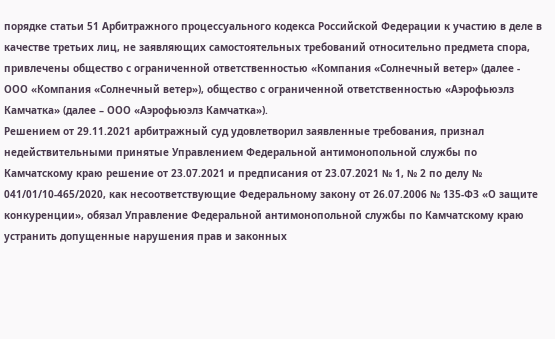порядке статьи 51 Арбитражного процессуального кодекса Российской Федерации к участию в деле в качестве третьих лиц, не заявляющих самостоятельных требований относительно предмета спора, привлечены общество с ограниченной ответственностью «Компания «Солнечный ветер» (далее - ООО «Компания «Солнечный ветер»), общество с ограниченной ответственностью «Аэрофьюэлз Камчатка» (далее – ООО «Аэрофьюэлз Камчатка»).
Решением от 29.11.2021 арбитражный суд удовлетворил заявленные требования, признал недействительными принятые Управлением Федеральной антимонопольной службы по Камчатскому краю решение от 23.07.2021 и предписания от 23.07.2021 № 1, № 2 по делу № 041/01/10-465/2020, как несоответствующие Федеральному закону от 26.07.2006 № 135-ФЗ «О защите конкуренции», обязал Управление Федеральной антимонопольной службы по Камчатскому краю устранить допущенные нарушения прав и законных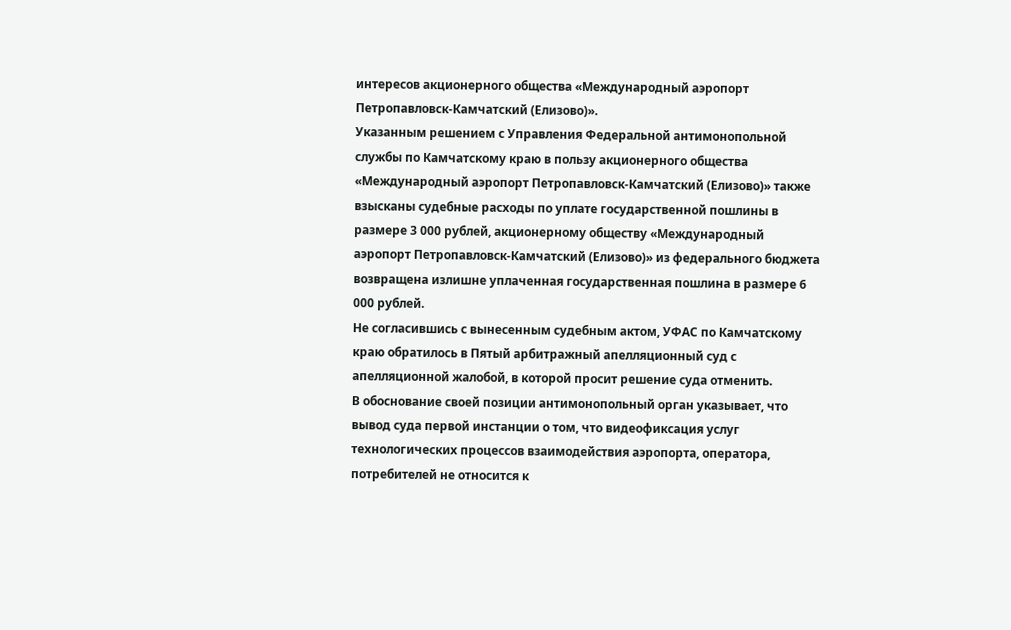интересов акционерного общества «Международный аэропорт Петропавловск-Камчатский (Елизово)».
Указанным решением с Управления Федеральной антимонопольной службы по Камчатскому краю в пользу акционерного общества «Международный аэропорт Петропавловск-Камчатский (Елизово)» также взысканы судебные расходы по уплате государственной пошлины в размере 3 000 рублей, акционерному обществу «Международный аэропорт Петропавловск-Камчатский (Елизово)» из федерального бюджета возвращена излишне уплаченная государственная пошлина в размере 6 000 рублей.
Не согласившись с вынесенным судебным актом, УФАС по Камчатскому краю обратилось в Пятый арбитражный апелляционный суд с апелляционной жалобой, в которой просит решение суда отменить.
В обоснование своей позиции антимонопольный орган указывает, что вывод суда первой инстанции о том, что видеофиксация услуг технологических процессов взаимодействия аэропорта, оператора, потребителей не относится к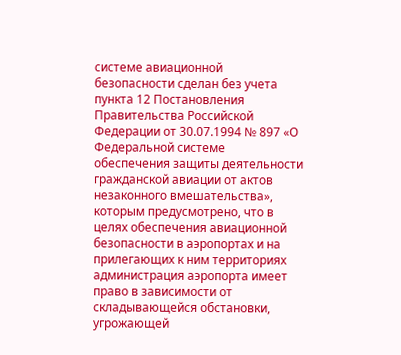системе авиационной безопасности сделан без учета пункта 12 Постановления Правительства Российской Федерации от 30.07.1994 № 897 «О Федеральной системе обеспечения защиты деятельности гражданской авиации от актов незаконного вмешательства», которым предусмотрено, что в целях обеспечения авиационной безопасности в аэропортах и на прилегающих к ним территориях администрация аэропорта имеет право в зависимости от складывающейся обстановки, угрожающей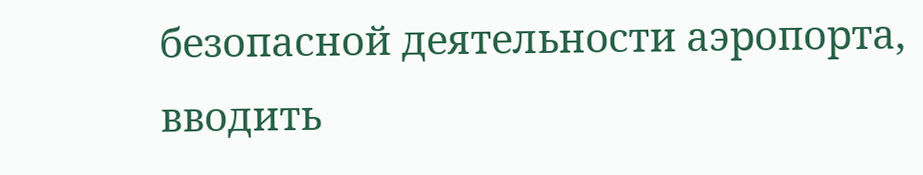безопасной деятельности аэропорта, вводить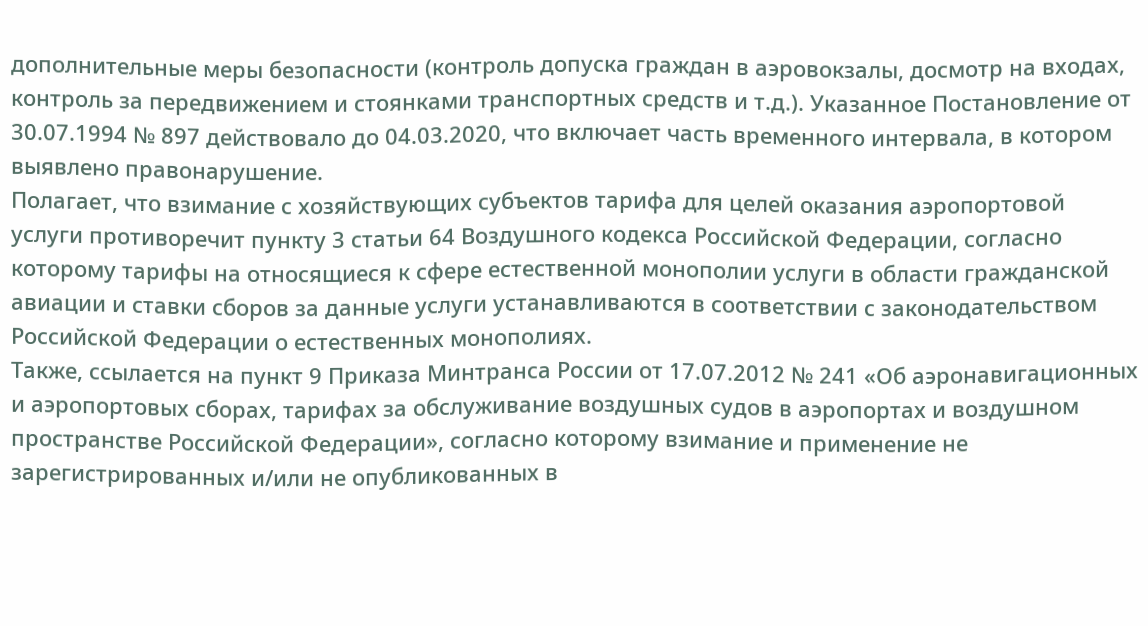дополнительные меры безопасности (контроль допуска граждан в аэровокзалы, досмотр на входах, контроль за передвижением и стоянками транспортных средств и т.д.). Указанное Постановление от 30.07.1994 № 897 действовало до 04.03.2020, что включает часть временного интервала, в котором выявлено правонарушение.
Полагает, что взимание с хозяйствующих субъектов тарифа для целей оказания аэропортовой услуги противоречит пункту 3 статьи 64 Воздушного кодекса Российской Федерации, согласно которому тарифы на относящиеся к сфере естественной монополии услуги в области гражданской авиации и ставки сборов за данные услуги устанавливаются в соответствии с законодательством Российской Федерации о естественных монополиях.
Также, ссылается на пункт 9 Приказа Минтранса России от 17.07.2012 № 241 «Об аэронавигационных и аэропортовых сборах, тарифах за обслуживание воздушных судов в аэропортах и воздушном пространстве Российской Федерации», согласно которому взимание и применение не зарегистрированных и/или не опубликованных в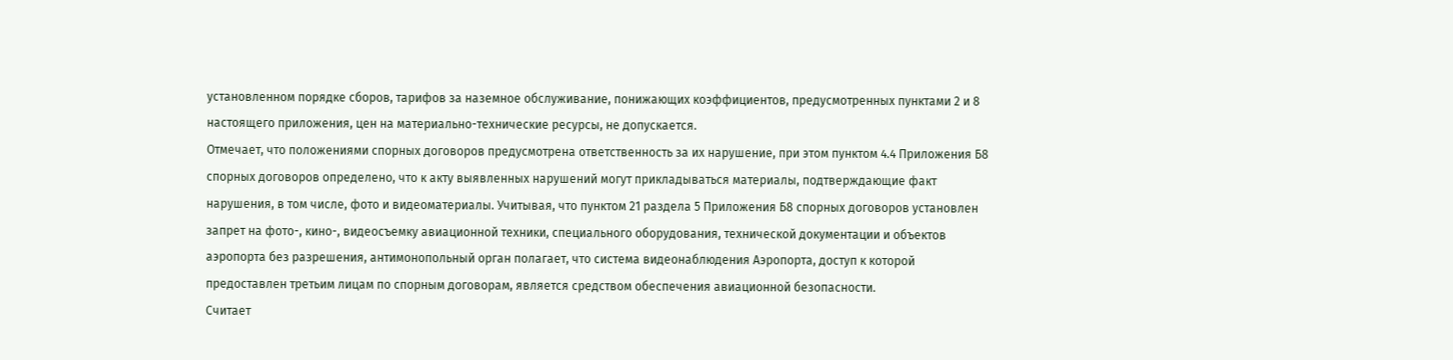установленном порядке сборов, тарифов за наземное обслуживание, понижающих коэффициентов, предусмотренных пунктами 2 и 8 настоящего приложения, цен на материально-технические ресурсы, не допускается.
Отмечает, что положениями спорных договоров предусмотрена ответственность за их нарушение, при этом пунктом 4.4 Приложения Б8 спорных договоров определено, что к акту выявленных нарушений могут прикладываться материалы, подтверждающие факт нарушения, в том числе, фото и видеоматериалы. Учитывая, что пунктом 21 раздела 5 Приложения Б8 спорных договоров установлен запрет на фото-, кино-, видеосъемку авиационной техники, специального оборудования, технической документации и объектов аэропорта без разрешения, антимонопольный орган полагает, что система видеонаблюдения Аэропорта, доступ к которой предоставлен третьим лицам по спорным договорам, является средством обеспечения авиационной безопасности.
Считает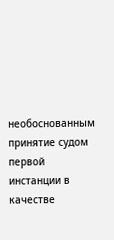необоснованным принятие судом первой инстанции в качестве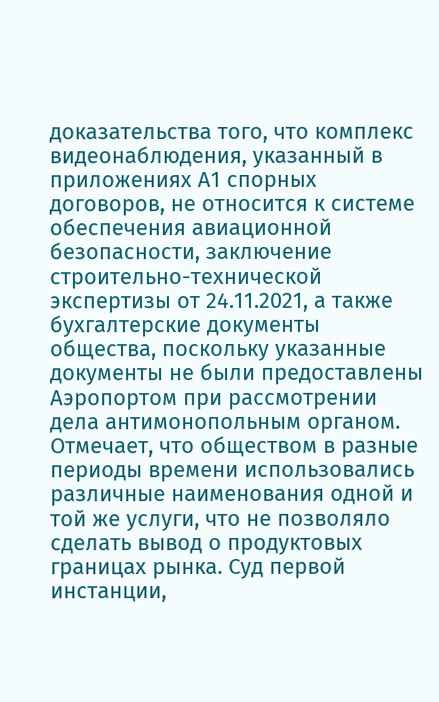доказательства того, что комплекс видеонаблюдения, указанный в приложениях А1 спорных договоров, не относится к системе обеспечения авиационной безопасности, заключение строительно-технической экспертизы от 24.11.2021, а также бухгалтерские документы общества, поскольку указанные документы не были предоставлены Аэропортом при рассмотрении дела антимонопольным органом.
Отмечает, что обществом в разные периоды времени использовались различные наименования одной и той же услуги, что не позволяло сделать вывод о продуктовых границах рынка. Суд первой инстанции,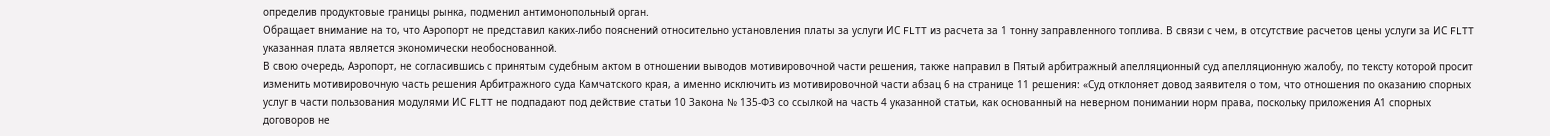определив продуктовые границы рынка, подменил антимонопольный орган.
Обращает внимание на то, что Аэропорт не представил каких-либо пояснений относительно установления платы за услуги ИС FLTT из расчета за 1 тонну заправленного топлива. В связи с чем, в отсутствие расчетов цены услуги за ИС FLTT указанная плата является экономически необоснованной.
В свою очередь, Аэропорт, не согласившись с принятым судебным актом в отношении выводов мотивировочной части решения, также направил в Пятый арбитражный апелляционный суд апелляционную жалобу, по тексту которой просит изменить мотивировочную часть решения Арбитражного суда Камчатского края, а именно исключить из мотивировочной части абзац 6 на странице 11 решения: «Суд отклоняет довод заявителя о том, что отношения по оказанию спорных услуг в части пользования модулями ИС FLTT не подпадают под действие статьи 10 Закона № 135-ФЗ со ссылкой на часть 4 указанной статьи, как основанный на неверном понимании норм права, поскольку приложения А1 спорных договоров не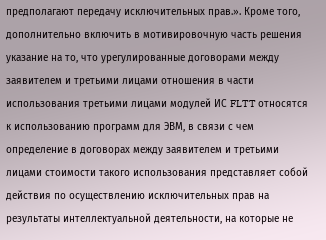предполагают передачу исключительных прав.». Кроме того, дополнительно включить в мотивировочную часть решения указание на то, что урегулированные договорами между заявителем и третьими лицами отношения в части использования третьими лицами модулей ИС FLTT относятся к использованию программ для ЭВМ, в связи с чем определение в договорах между заявителем и третьими лицами стоимости такого использования представляет собой действия по осуществлению исключительных прав на результаты интеллектуальной деятельности, на которые не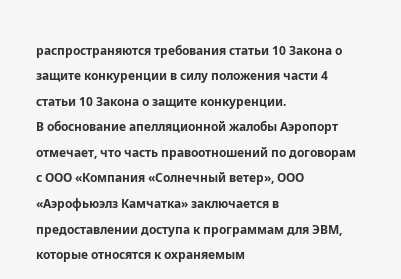распространяются требования статьи 10 Закона о защите конкуренции в силу положения части 4 статьи 10 Закона о защите конкуренции.
В обоснование апелляционной жалобы Аэропорт отмечает, что часть правоотношений по договорам с ООО «Компания «Солнечный ветер», ООО «Аэрофьюэлз Камчатка» заключается в предоставлении доступа к программам для ЭВМ, которые относятся к охраняемым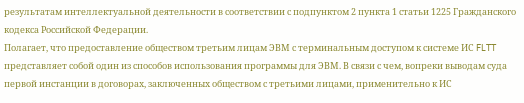результатам интеллектуальной деятельности в соответствии с подпунктом 2 пункта 1 статьи 1225 Гражданского кодекса Российской Федерации.
Полагает, что предоставление обществом третьим лицам ЭВМ с терминальным доступом к системе ИС FLTT представляет собой один из способов использования программы для ЭВМ. В связи с чем, вопреки выводам суда первой инстанции в договорах, заключенных обществом с третьими лицами, применительно к ИС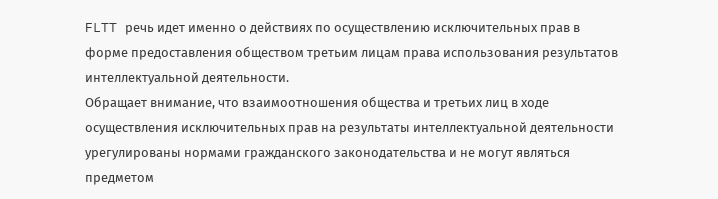FLTT речь идет именно о действиях по осуществлению исключительных прав в форме предоставления обществом третьим лицам права использования результатов интеллектуальной деятельности.
Обращает внимание, что взаимоотношения общества и третьих лиц в ходе осуществления исключительных прав на результаты интеллектуальной деятельности урегулированы нормами гражданского законодательства и не могут являться предметом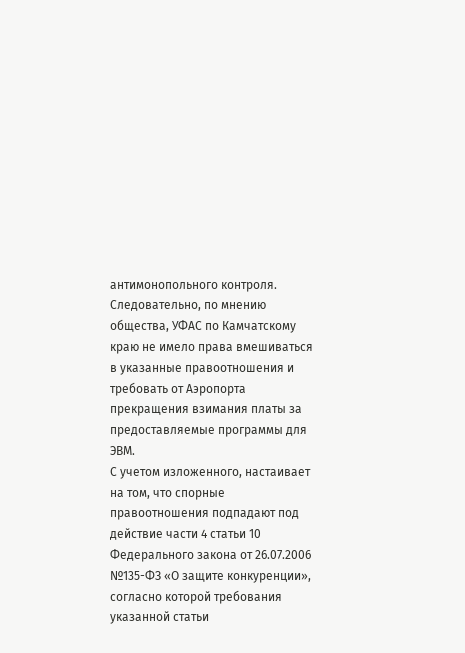антимонопольного контроля. Следовательно, по мнению общества, УФАС по Камчатскому краю не имело права вмешиваться в указанные правоотношения и требовать от Аэропорта прекращения взимания платы за предоставляемые программы для ЭВМ.
С учетом изложенного, настаивает на том, что спорные правоотношения подпадают под действие части 4 статьи 10 Федерального закона от 26.07.2006 №135-ФЗ «О защите конкуренции», согласно которой требования указанной статьи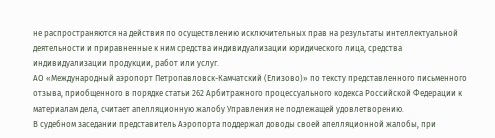не распространяются на действия по осуществлению исключительных прав на результаты интеллектуальной деятельности и приравненные к ним средства индивидуализации юридического лица, средства индивидуализации продукции, работ или услуг.
АО «Международный аэропорт Петропавловск-Камчатский (Елизово)» по тексту представленного письменного отзыва, приобщенного в порядке статьи 262 Арбитражного процессуального кодекса Российской Федерации к материалам дела, считает апелляционную жалобу Управления не подлежащей удовлетворению.
В судебном заседании представитель Аэропорта поддержал доводы своей апелляционной жалобы, при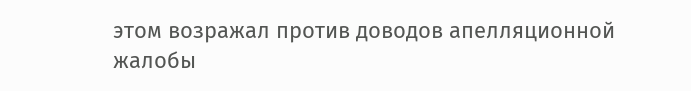этом возражал против доводов апелляционной жалобы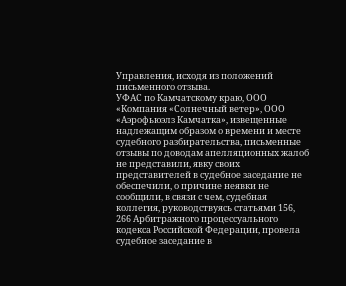Управления, исходя из положений письменного отзыва.
УФАС по Камчатскому краю, ООО «Компания «Солнечный ветер», ООО «Аэрофьюэлз Камчатка», извещенные надлежащим образом о времени и месте судебного разбирательства, письменные отзывы по доводам апелляционных жалоб не представили, явку своих представителей в судебное заседание не обеспечили, о причине неявки не сообщили, в связи с чем, судебная коллегия, руководствуясь статьями 156, 266 Арбитражного процессуального кодекса Российской Федерации, провела судебное заседание в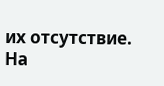их отсутствие.
На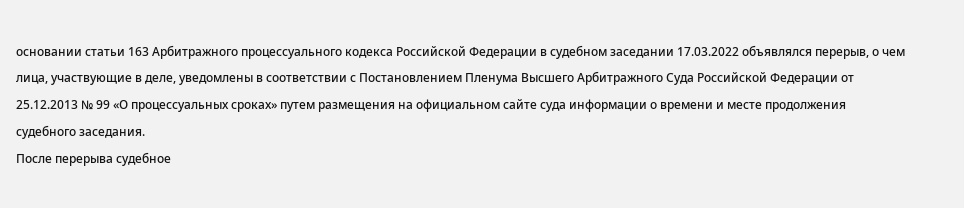основании статьи 163 Арбитражного процессуального кодекса Российской Федерации в судебном заседании 17.03.2022 объявлялся перерыв, о чем лица, участвующие в деле, уведомлены в соответствии с Постановлением Пленума Высшего Арбитражного Суда Российской Федерации от 25.12.2013 № 99 «О процессуальных сроках» путем размещения на официальном сайте суда информации о времени и месте продолжения судебного заседания.
После перерыва судебное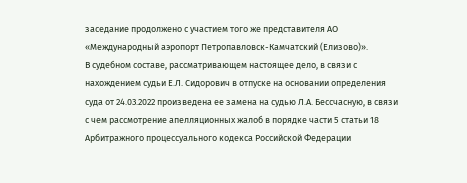заседание продолжено с участием того же представителя АО «Международный аэропорт Петропавловск-Камчатский (Елизово)».
В судебном составе, рассматривающем настоящее дело, в связи с нахождением судьи Е.Л. Сидорович в отпуске на основании определения суда от 24.03.2022 произведена ее замена на судью Л.А. Бессчасную, в связи с чем рассмотрение апелляционных жалоб в порядке части 5 статьи 18 Арбитражного процессуального кодекса Российской Федерации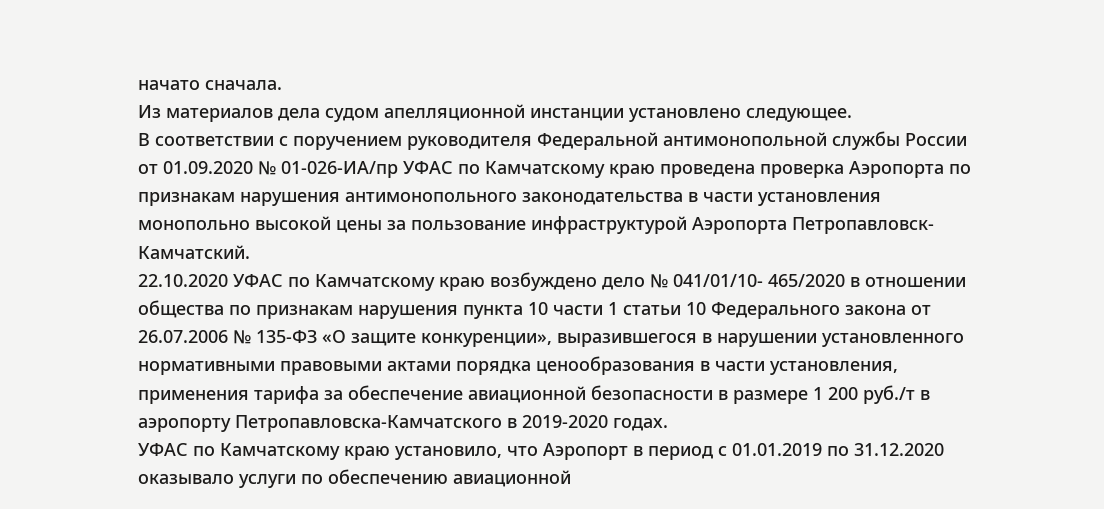начато сначала.
Из материалов дела судом апелляционной инстанции установлено следующее.
В соответствии с поручением руководителя Федеральной антимонопольной службы России от 01.09.2020 № 01-026-ИА/пр УФАС по Камчатскому краю проведена проверка Аэропорта по признакам нарушения антимонопольного законодательства в части установления монопольно высокой цены за пользование инфраструктурой Аэропорта Петропавловск-Камчатский.
22.10.2020 УФАС по Камчатскому краю возбуждено дело № 041/01/10- 465/2020 в отношении общества по признакам нарушения пункта 10 части 1 статьи 10 Федерального закона от 26.07.2006 № 135-ФЗ «О защите конкуренции», выразившегося в нарушении установленного нормативными правовыми актами порядка ценообразования в части установления, применения тарифа за обеспечение авиационной безопасности в размере 1 200 руб./т в аэропорту Петропавловска-Камчатского в 2019-2020 годах.
УФАС по Камчатскому краю установило, что Аэропорт в период с 01.01.2019 по 31.12.2020 оказывало услуги по обеспечению авиационной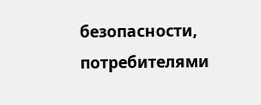безопасности, потребителями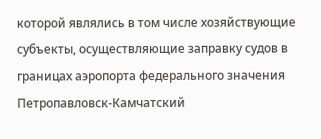которой являлись в том числе хозяйствующие субъекты, осуществляющие заправку судов в границах аэропорта федерального значения Петропавловск-Камчатский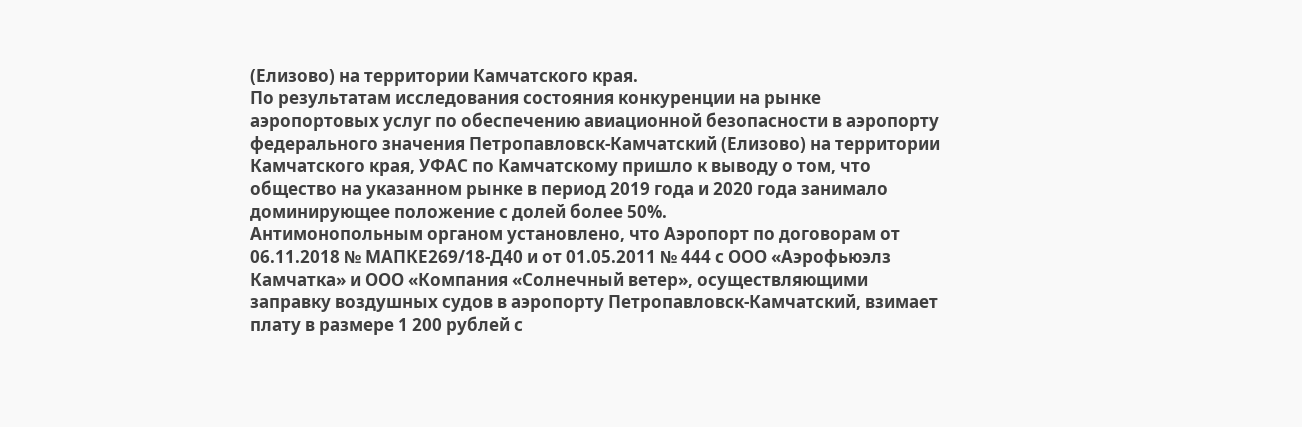(Елизово) на территории Камчатского края.
По результатам исследования состояния конкуренции на рынке аэропортовых услуг по обеспечению авиационной безопасности в аэропорту федерального значения Петропавловск-Камчатский (Елизово) на территории Камчатского края, УФАС по Камчатскому пришло к выводу о том, что общество на указанном рынке в период 2019 года и 2020 года занимало доминирующее положение с долей более 50%.
Антимонопольным органом установлено, что Аэропорт по договорам от 06.11.2018 № МАПКЕ269/18-Д40 и от 01.05.2011 № 444 с ООО «Аэрофьюэлз Камчатка» и ООО «Компания «Солнечный ветер», осуществляющими заправку воздушных судов в аэропорту Петропавловск-Камчатский, взимает плату в размере 1 200 рублей с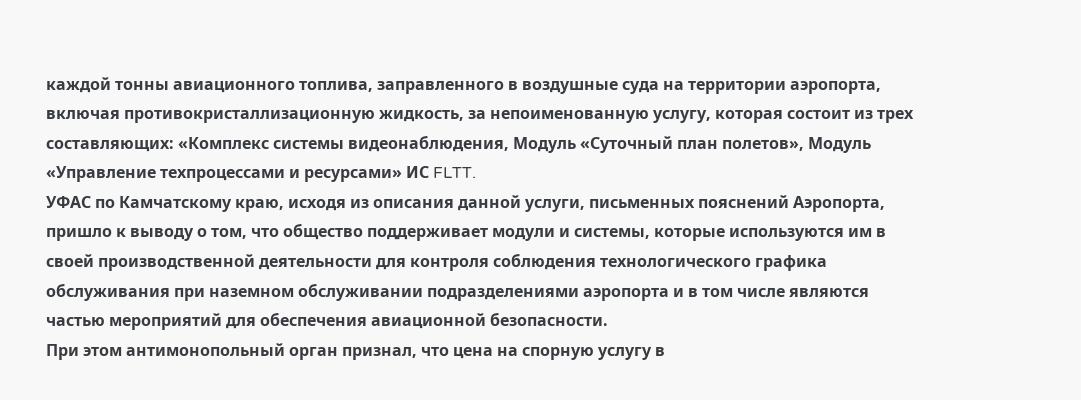каждой тонны авиационного топлива, заправленного в воздушные суда на территории аэропорта, включая противокристаллизационную жидкость, за непоименованную услугу, которая состоит из трех составляющих: «Комплекс системы видеонаблюдения, Модуль «Суточный план полетов», Модуль «Управление техпроцессами и ресурсами» ИС FLTT.
УФАС по Камчатскому краю, исходя из описания данной услуги, письменных пояснений Аэропорта, пришло к выводу о том, что общество поддерживает модули и системы, которые используются им в своей производственной деятельности для контроля соблюдения технологического графика обслуживания при наземном обслуживании подразделениями аэропорта и в том числе являются частью мероприятий для обеспечения авиационной безопасности.
При этом антимонопольный орган признал, что цена на спорную услугу в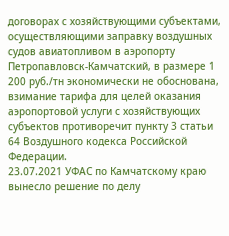договорах с хозяйствующими субъектами, осуществляющими заправку воздушных судов авиатопливом в аэропорту Петропавловск-Камчатский, в размере 1 200 руб./тн экономически не обоснована, взимание тарифа для целей оказания аэропортовой услуги с хозяйствующих субъектов противоречит пункту 3 статьи 64 Воздушного кодекса Российской Федерации.
23.07.2021 УФАС по Камчатскому краю вынесло решение по делу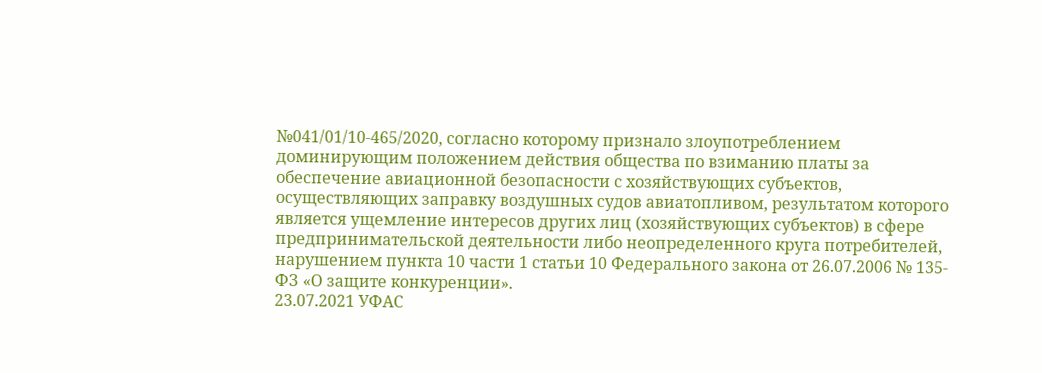№041/01/10-465/2020, согласно которому признало злоупотреблением доминирующим положением действия общества по взиманию платы за обеспечение авиационной безопасности с хозяйствующих субъектов, осуществляющих заправку воздушных судов авиатопливом, результатом которого является ущемление интересов других лиц (хозяйствующих субъектов) в сфере предпринимательской деятельности либо неопределенного круга потребителей, нарушением пункта 10 части 1 статьи 10 Федерального закона от 26.07.2006 № 135-ФЗ «О защите конкуренции».
23.07.2021 УФАС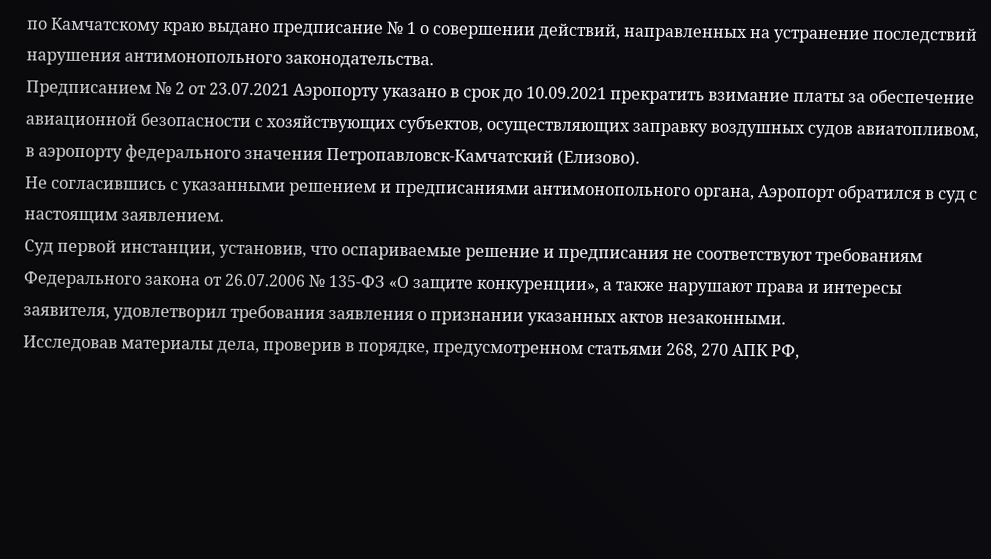по Камчатскому краю выдано предписание № 1 о совершении действий, направленных на устранение последствий нарушения антимонопольного законодательства.
Предписанием № 2 от 23.07.2021 Аэропорту указано в срок до 10.09.2021 прекратить взимание платы за обеспечение авиационной безопасности с хозяйствующих субъектов, осуществляющих заправку воздушных судов авиатопливом, в аэропорту федерального значения Петропавловск-Камчатский (Елизово).
Не согласившись с указанными решением и предписаниями антимонопольного органа, Аэропорт обратился в суд с настоящим заявлением.
Суд первой инстанции, установив, что оспариваемые решение и предписания не соответствуют требованиям Федерального закона от 26.07.2006 № 135-ФЗ «О защите конкуренции», а также нарушают права и интересы заявителя, удовлетворил требования заявления о признании указанных актов незаконными.
Исследовав материалы дела, проверив в порядке, предусмотренном статьями 268, 270 АПК РФ,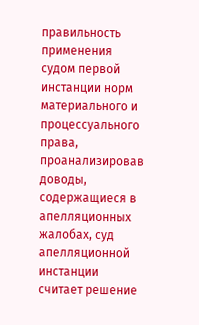правильность применения судом первой инстанции норм материального и процессуального права, проанализировав доводы, содержащиеся в апелляционных жалобах, суд апелляционной инстанции считает решение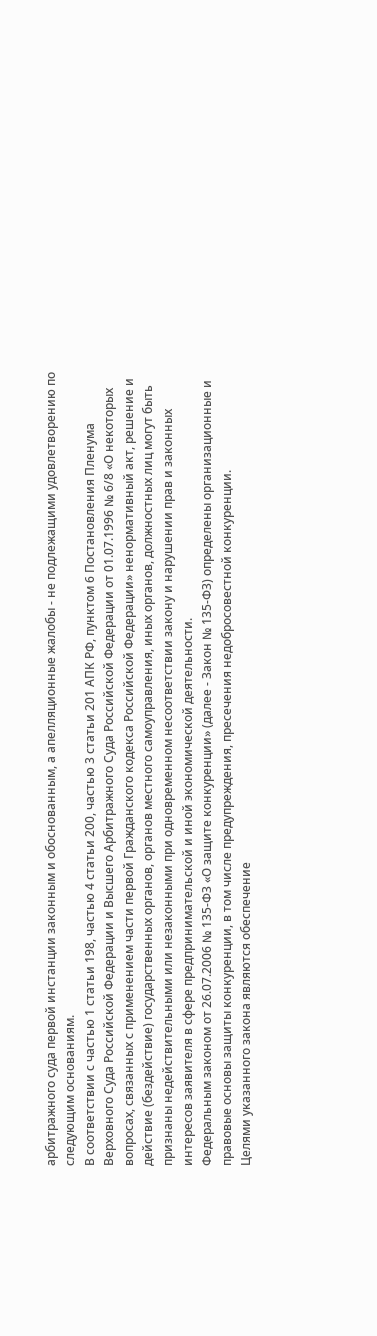арбитражного суда первой инстанции законным и обоснованным, а апелляционные жалобы - не подлежащими удовлетворению по следующим основаниям.
В соответствии с частью 1 статьи 198, частью 4 статьи 200, частью 3 статьи 201 АПК РФ, пунктом 6 Постановления Пленума Верховного Суда Российской Федерации и Высшего Арбитражного Суда Российской Федерации от 01.07.1996 № 6/8 «О некоторых вопросах, связанных с применением части первой Гражданского кодекса Российской Федерации» ненормативный акт, решение и действие (бездействие) государственных органов, органов местного самоуправления, иных органов, должностных лиц могут быть признаны недействительными или незаконными при одновременном несоответствии закону и нарушении прав и законных интересов заявителя в сфере предпринимательской и иной экономической деятельности.
Федеральным законом от 26.07.2006 № 135-ФЗ «О защите конкуренции» (далее - Закон № 135-ФЗ) определены организационные и правовые основы защиты конкуренции, в том числе предупреждения, пресечения недобросовестной конкуренции.
Целями указанного закона являются обеспечение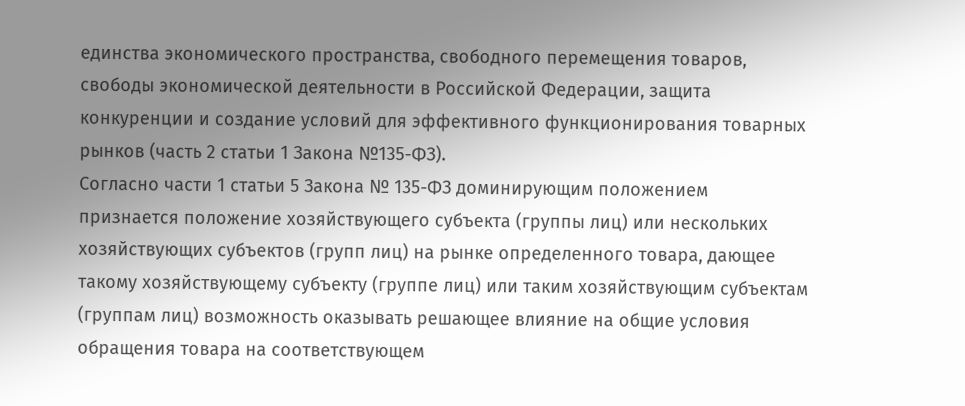единства экономического пространства, свободного перемещения товаров, свободы экономической деятельности в Российской Федерации, защита конкуренции и создание условий для эффективного функционирования товарных рынков (часть 2 статьи 1 Закона №135-ФЗ).
Согласно части 1 статьи 5 Закона № 135-ФЗ доминирующим положением признается положение хозяйствующего субъекта (группы лиц) или нескольких хозяйствующих субъектов (групп лиц) на рынке определенного товара, дающее такому хозяйствующему субъекту (группе лиц) или таким хозяйствующим субъектам (группам лиц) возможность оказывать решающее влияние на общие условия обращения товара на соответствующем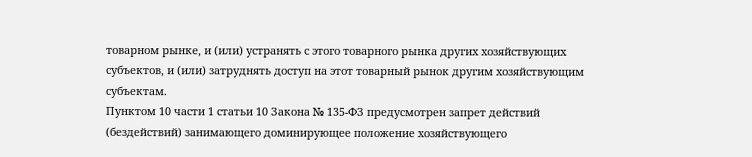товарном рынке, и (или) устранять с этого товарного рынка других хозяйствующих субъектов, и (или) затруднять доступ на этот товарный рынок другим хозяйствующим субъектам.
Пунктом 10 части 1 статьи 10 Закона № 135-ФЗ предусмотрен запрет действий (бездействий) занимающего доминирующее положение хозяйствующего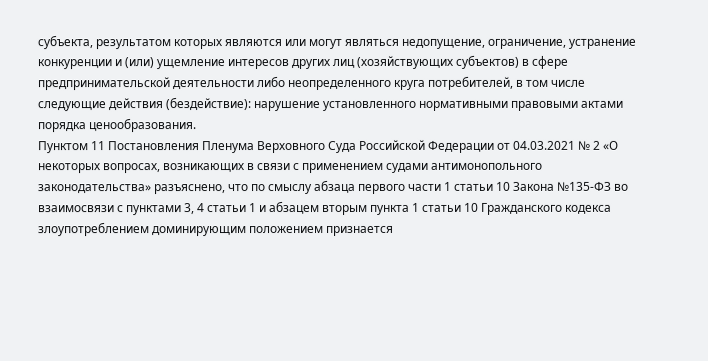субъекта, результатом которых являются или могут являться недопущение, ограничение, устранение конкуренции и (или) ущемление интересов других лиц (хозяйствующих субъектов) в сфере предпринимательской деятельности либо неопределенного круга потребителей, в том числе следующие действия (бездействие): нарушение установленного нормативными правовыми актами порядка ценообразования.
Пунктом 11 Постановления Пленума Верховного Суда Российской Федерации от 04.03.2021 № 2 «О некоторых вопросах, возникающих в связи с применением судами антимонопольного законодательства» разъяснено, что по смыслу абзаца первого части 1 статьи 10 Закона №135-ФЗ во взаимосвязи с пунктами 3, 4 статьи 1 и абзацем вторым пункта 1 статьи 10 Гражданского кодекса злоупотреблением доминирующим положением признается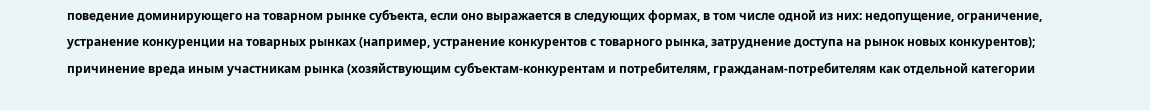поведение доминирующего на товарном рынке субъекта, если оно выражается в следующих формах, в том числе одной из них: недопущение, ограничение, устранение конкуренции на товарных рынках (например, устранение конкурентов с товарного рынка, затруднение доступа на рынок новых конкурентов); причинение вреда иным участникам рынка (хозяйствующим субъектам-конкурентам и потребителям, гражданам-потребителям как отдельной категории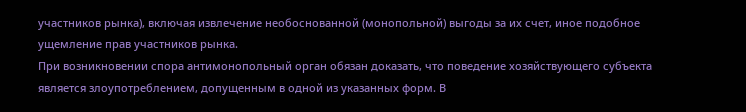участников рынка), включая извлечение необоснованной (монопольной) выгоды за их счет, иное подобное ущемление прав участников рынка.
При возникновении спора антимонопольный орган обязан доказать, что поведение хозяйствующего субъекта является злоупотреблением, допущенным в одной из указанных форм. В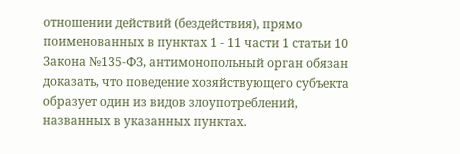отношении действий (бездействия), прямо поименованных в пунктах 1 - 11 части 1 статьи 10 Закона №135-ФЗ, антимонопольный орган обязан доказать, что поведение хозяйствующего субъекта образует один из видов злоупотреблений, названных в указанных пунктах.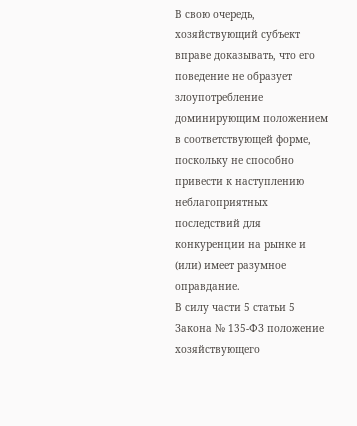В свою очередь, хозяйствующий субъект вправе доказывать, что его поведение не образует злоупотребление доминирующим положением в соответствующей форме, поскольку не способно привести к наступлению неблагоприятных последствий для конкуренции на рынке и (или) имеет разумное оправдание.
В силу части 5 статьи 5 Закона № 135-ФЗ положение хозяйствующего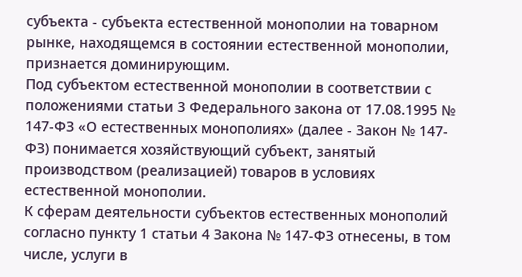субъекта - субъекта естественной монополии на товарном рынке, находящемся в состоянии естественной монополии, признается доминирующим.
Под субъектом естественной монополии в соответствии с положениями статьи 3 Федерального закона от 17.08.1995 № 147-ФЗ «О естественных монополиях» (далее - Закон № 147-ФЗ) понимается хозяйствующий субъект, занятый производством (реализацией) товаров в условиях естественной монополии.
К сферам деятельности субъектов естественных монополий согласно пункту 1 статьи 4 Закона № 147-ФЗ отнесены, в том числе, услуги в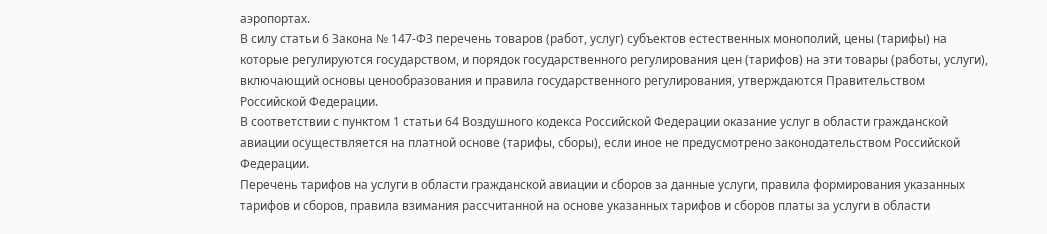аэропортах.
В силу статьи 6 Закона № 147-ФЗ перечень товаров (работ, услуг) субъектов естественных монополий, цены (тарифы) на которые регулируются государством, и порядок государственного регулирования цен (тарифов) на эти товары (работы, услуги), включающий основы ценообразования и правила государственного регулирования, утверждаются Правительством Российской Федерации.
В соответствии с пунктом 1 статьи 64 Воздушного кодекса Российской Федерации оказание услуг в области гражданской авиации осуществляется на платной основе (тарифы, сборы), если иное не предусмотрено законодательством Российской Федерации.
Перечень тарифов на услуги в области гражданской авиации и сборов за данные услуги, правила формирования указанных тарифов и сборов, правила взимания рассчитанной на основе указанных тарифов и сборов платы за услуги в области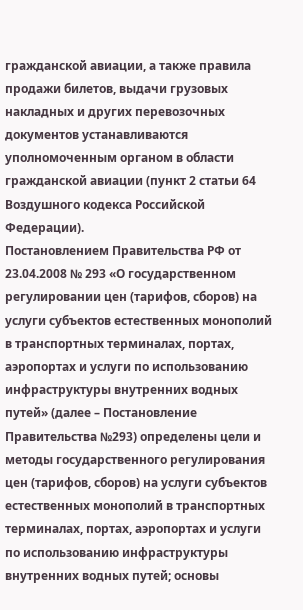гражданской авиации, а также правила продажи билетов, выдачи грузовых накладных и других перевозочных документов устанавливаются уполномоченным органом в области гражданской авиации (пункт 2 статьи 64 Воздушного кодекса Российской Федерации).
Постановлением Правительства РФ от 23.04.2008 № 293 «О государственном регулировании цен (тарифов, сборов) на услуги субъектов естественных монополий в транспортных терминалах, портах, аэропортах и услуги по использованию инфраструктуры внутренних водных путей» (далее – Постановление Правительства №293) определены цели и методы государственного регулирования цен (тарифов, сборов) на услуги субъектов естественных монополий в транспортных терминалах, портах, аэропортах и услуги по использованию инфраструктуры внутренних водных путей; основы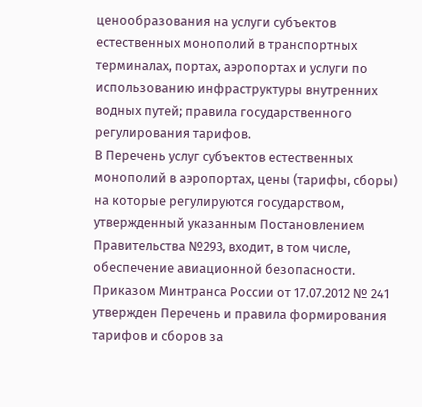ценообразования на услуги субъектов естественных монополий в транспортных терминалах, портах, аэропортах и услуги по использованию инфраструктуры внутренних водных путей; правила государственного регулирования тарифов.
В Перечень услуг субъектов естественных монополий в аэропортах, цены (тарифы, сборы) на которые регулируются государством, утвержденный указанным Постановлением Правительства №293, входит, в том числе, обеспечение авиационной безопасности.
Приказом Минтранса России от 17.07.2012 № 241 утвержден Перечень и правила формирования тарифов и сборов за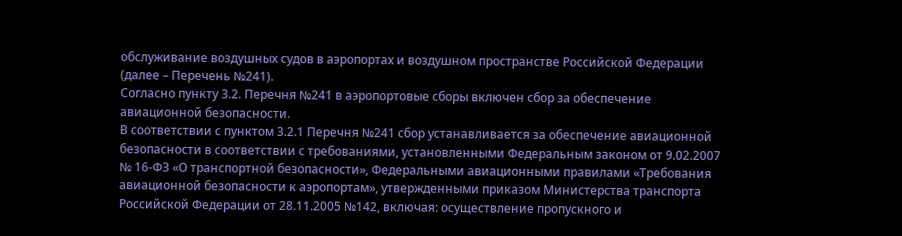обслуживание воздушных судов в аэропортах и воздушном пространстве Российской Федерации (далее – Перечень №241).
Согласно пункту 3.2. Перечня №241 в аэропортовые сборы включен сбор за обеспечение авиационной безопасности.
В соответствии с пунктом 3.2.1 Перечня №241 сбор устанавливается за обеспечение авиационной безопасности в соответствии с требованиями, установленными Федеральным законом от 9.02.2007 № 16-ФЗ «О транспортной безопасности», Федеральными авиационными правилами «Требования авиационной безопасности к аэропортам», утвержденными приказом Министерства транспорта Российской Федерации от 28.11.2005 №142, включая: осуществление пропускного и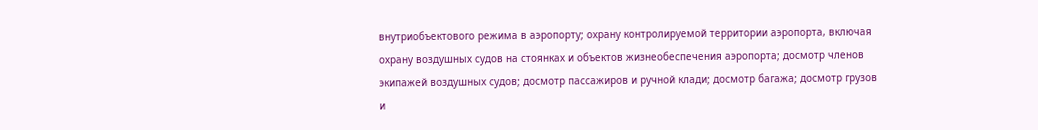внутриобъектового режима в аэропорту; охрану контролируемой территории аэропорта, включая охрану воздушных судов на стоянках и объектов жизнеобеспечения аэропорта; досмотр членов экипажей воздушных судов; досмотр пассажиров и ручной клади; досмотр багажа; досмотр грузов и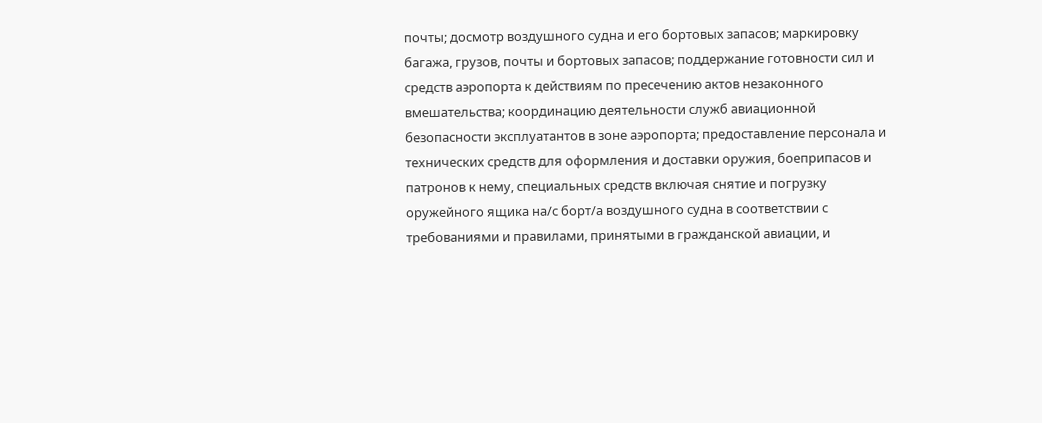почты; досмотр воздушного судна и его бортовых запасов; маркировку багажа, грузов, почты и бортовых запасов; поддержание готовности сил и средств аэропорта к действиям по пресечению актов незаконного вмешательства; координацию деятельности служб авиационной безопасности эксплуатантов в зоне аэропорта; предоставление персонала и технических средств для оформления и доставки оружия, боеприпасов и патронов к нему, специальных средств включая снятие и погрузку оружейного ящика на/с борт/а воздушного судна в соответствии с требованиями и правилами, принятыми в гражданской авиации, и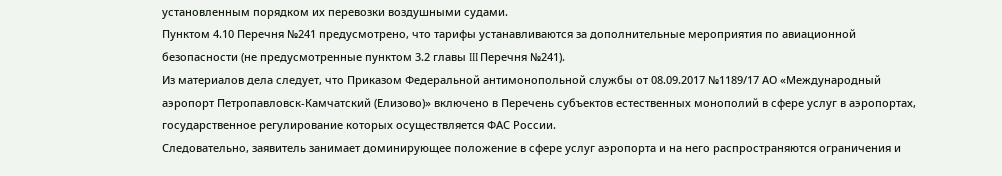установленным порядком их перевозки воздушными судами.
Пунктом 4.10 Перечня №241 предусмотрено, что тарифы устанавливаются за дополнительные мероприятия по авиационной безопасности (не предусмотренные пунктом 3.2 главы III Перечня №241).
Из материалов дела следует, что Приказом Федеральной антимонопольной службы от 08.09.2017 №1189/17 АО «Международный аэропорт Петропавловск-Камчатский (Елизово)» включено в Перечень субъектов естественных монополий в сфере услуг в аэропортах, государственное регулирование которых осуществляется ФАС России.
Следовательно, заявитель занимает доминирующее положение в сфере услуг аэропорта и на него распространяются ограничения и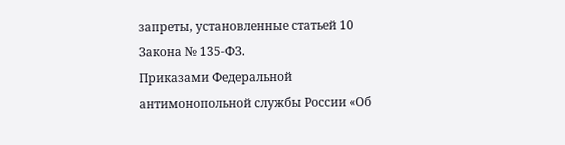запреты, установленные статьей 10 Закона № 135-ФЗ.
Приказами Федеральной антимонопольной службы России «Об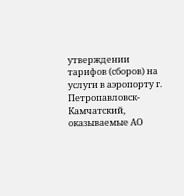утверждении тарифов (сборов) на услуги в аэропорту г. Петропавловск-Камчатский, оказываемые АО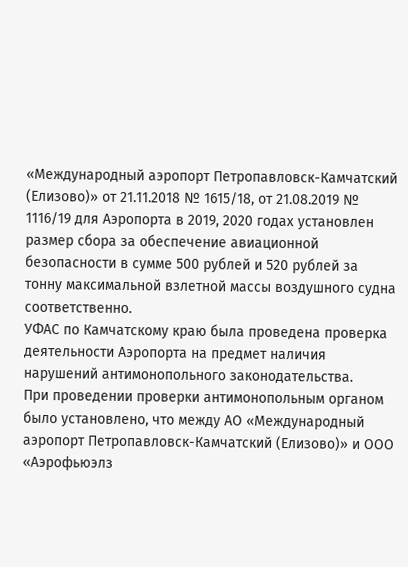«Международный аэропорт Петропавловск-Камчатский (Елизово)» от 21.11.2018 № 1615/18, от 21.08.2019 № 1116/19 для Аэропорта в 2019, 2020 годах установлен размер сбора за обеспечение авиационной безопасности в сумме 500 рублей и 520 рублей за тонну максимальной взлетной массы воздушного судна соответственно.
УФАС по Камчатскому краю была проведена проверка деятельности Аэропорта на предмет наличия нарушений антимонопольного законодательства.
При проведении проверки антимонопольным органом было установлено, что между АО «Международный аэропорт Петропавловск-Камчатский (Елизово)» и ООО «Аэрофьюэлз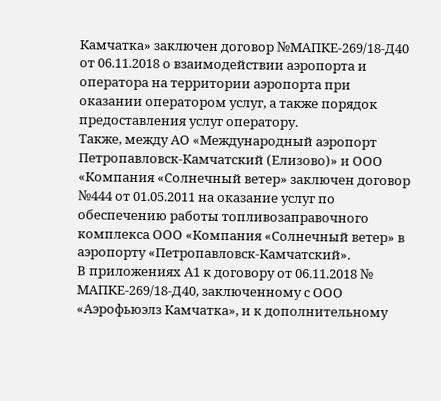Камчатка» заключен договор №МАПКЕ-269/18-Д40 от 06.11.2018 о взаимодействии аэропорта и оператора на территории аэропорта при оказании оператором услуг, а также порядок предоставления услуг оператору.
Также, между АО «Международный аэропорт Петропавловск-Камчатский (Елизово)» и ООО «Компания «Солнечный ветер» заключен договор №444 от 01.05.2011 на оказание услуг по обеспечению работы топливозаправочного комплекса ООО «Компания «Солнечный ветер» в аэропорту «Петропавловск-Камчатский».
В приложениях А1 к договору от 06.11.2018 № МАПКЕ-269/18-Д40, заключенному с ООО «Аэрофьюэлз Камчатка», и к дополнительному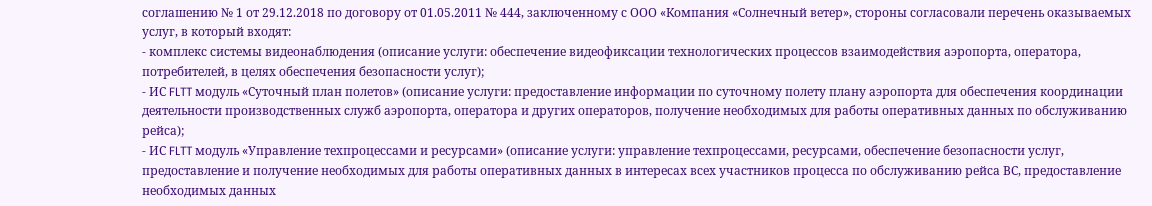соглашению № 1 от 29.12.2018 по договору от 01.05.2011 № 444, заключенному с ООО «Компания «Солнечный ветер», стороны согласовали перечень оказываемых услуг, в который входят:
- комплекс системы видеонаблюдения (описание услуги: обеспечение видеофиксации технологических процессов взаимодействия аэропорта, оператора, потребителей, в целях обеспечения безопасности услуг);
- ИС FLTT модуль «Суточный план полетов» (описание услуги: предоставление информации по суточному полету плану аэропорта для обеспечения координации деятельности производственных служб аэропорта, оператора и других операторов, получение необходимых для работы оперативных данных по обслуживанию рейса);
- ИС FLTT модуль «Управление техпроцессами и ресурсами» (описание услуги: управление техпроцессами, ресурсами, обеспечение безопасности услуг, предоставление и получение необходимых для работы оперативных данных в интересах всех участников процесса по обслуживанию рейса ВС, предоставление необходимых данных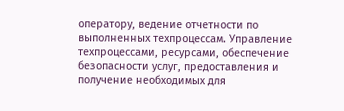оператору, ведение отчетности по выполненных техпроцессам. Управление техпроцессами, ресурсами, обеспечение безопасности услуг, предоставления и получение необходимых для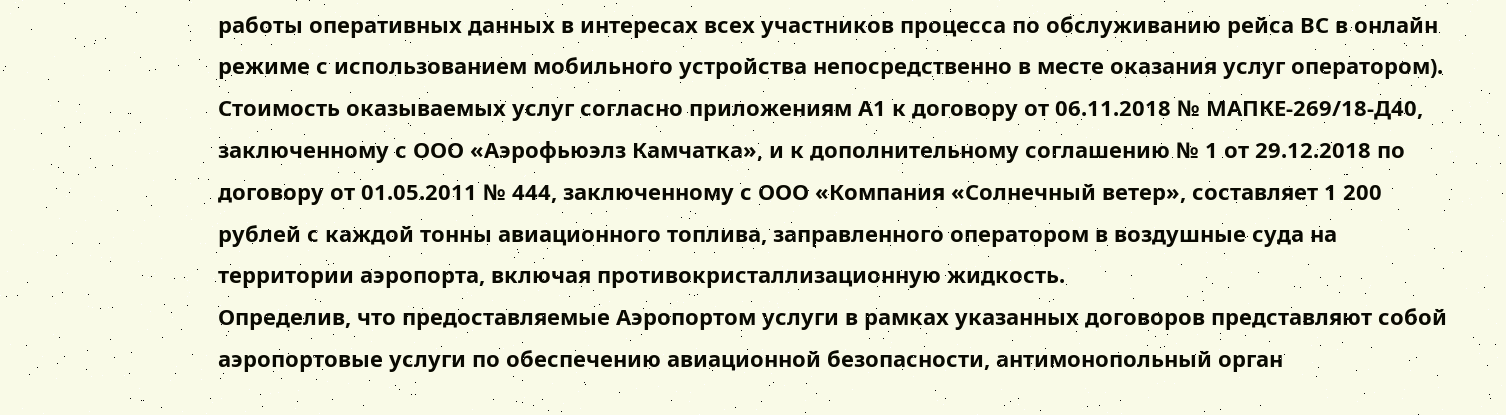работы оперативных данных в интересах всех участников процесса по обслуживанию рейса ВС в онлайн режиме с использованием мобильного устройства непосредственно в месте оказания услуг оператором).
Стоимость оказываемых услуг согласно приложениям А1 к договору от 06.11.2018 № МАПКЕ-269/18-Д40, заключенному с ООО «Аэрофьюэлз Камчатка», и к дополнительному соглашению № 1 от 29.12.2018 по договору от 01.05.2011 № 444, заключенному с ООО «Компания «Солнечный ветер», составляет 1 200 рублей с каждой тонны авиационного топлива, заправленного оператором в воздушные суда на территории аэропорта, включая противокристаллизационную жидкость.
Определив, что предоставляемые Аэропортом услуги в рамках указанных договоров представляют собой аэропортовые услуги по обеспечению авиационной безопасности, антимонопольный орган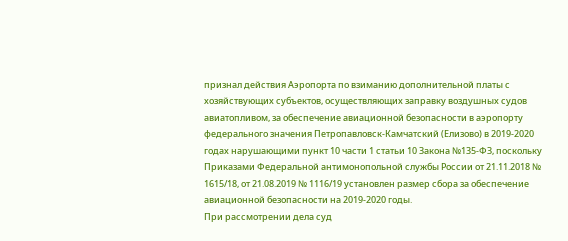признал действия Аэропорта по взиманию дополнительной платы с хозяйствующих субъектов, осуществляющих заправку воздушных судов авиатопливом, за обеспечение авиационной безопасности в аэропорту федерального значения Петропавловск-Камчатский (Елизово) в 2019-2020 годах нарушающими пункт 10 части 1 статьи 10 Закона №135-ФЗ, поскольку Приказами Федеральной антимонопольной службы России от 21.11.2018 № 1615/18, от 21.08.2019 № 1116/19 установлен размер сбора за обеспечение авиационной безопасности на 2019-2020 годы.
При рассмотрении дела суд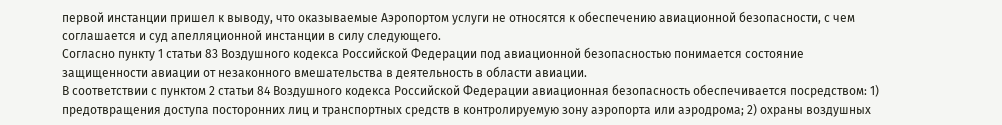первой инстанции пришел к выводу, что оказываемые Аэропортом услуги не относятся к обеспечению авиационной безопасности, с чем соглашается и суд апелляционной инстанции в силу следующего.
Согласно пункту 1 статьи 83 Воздушного кодекса Российской Федерации под авиационной безопасностью понимается состояние защищенности авиации от незаконного вмешательства в деятельность в области авиации.
В соответствии с пунктом 2 статьи 84 Воздушного кодекса Российской Федерации авиационная безопасность обеспечивается посредством: 1) предотвращения доступа посторонних лиц и транспортных средств в контролируемую зону аэропорта или аэродрома; 2) охраны воздушных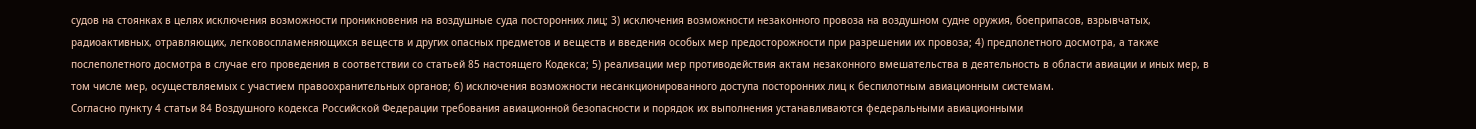судов на стоянках в целях исключения возможности проникновения на воздушные суда посторонних лиц; 3) исключения возможности незаконного провоза на воздушном судне оружия, боеприпасов, взрывчатых, радиоактивных, отравляющих, легковоспламеняющихся веществ и других опасных предметов и веществ и введения особых мер предосторожности при разрешении их провоза; 4) предполетного досмотра, а также послеполетного досмотра в случае его проведения в соответствии со статьей 85 настоящего Кодекса; 5) реализации мер противодействия актам незаконного вмешательства в деятельность в области авиации и иных мер, в том числе мер, осуществляемых с участием правоохранительных органов; 6) исключения возможности несанкционированного доступа посторонних лиц к беспилотным авиационным системам.
Согласно пункту 4 статьи 84 Воздушного кодекса Российской Федерации требования авиационной безопасности и порядок их выполнения устанавливаются федеральными авиационными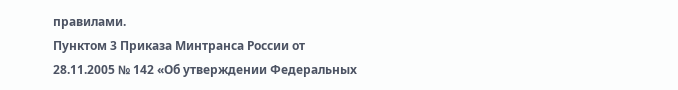правилами.
Пунктом 3 Приказа Минтранса России от 28.11.2005 № 142 «Об утверждении Федеральных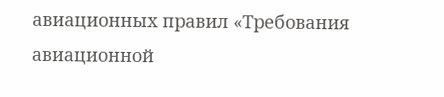авиационных правил «Требования авиационной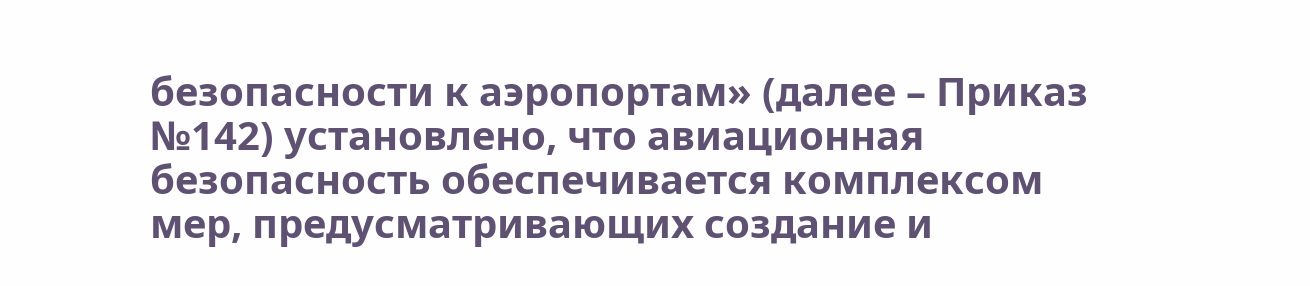безопасности к аэропортам» (далее – Приказ №142) установлено, что авиационная безопасность обеспечивается комплексом мер, предусматривающих создание и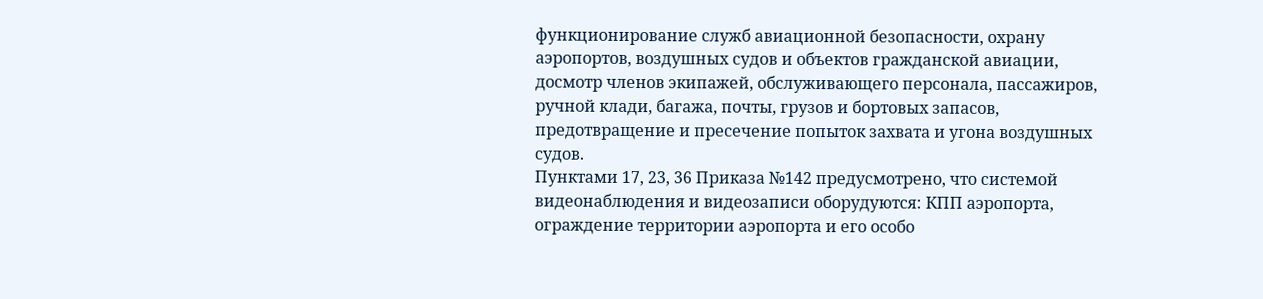функционирование служб авиационной безопасности, охрану аэропортов, воздушных судов и объектов гражданской авиации, досмотр членов экипажей, обслуживающего персонала, пассажиров, ручной клади, багажа, почты, грузов и бортовых запасов, предотвращение и пресечение попыток захвата и угона воздушных судов.
Пунктами 17, 23, 36 Приказа №142 предусмотрено, что системой видеонаблюдения и видеозаписи оборудуются: КПП аэропорта, ограждение территории аэропорта и его особо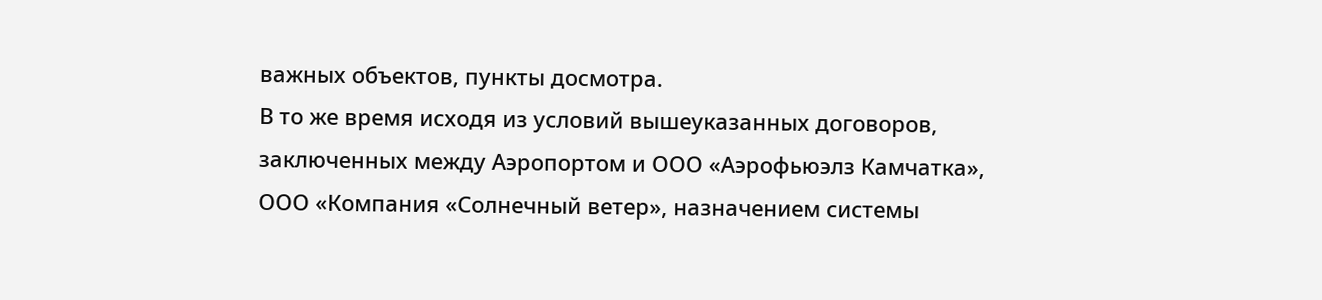важных объектов, пункты досмотра.
В то же время исходя из условий вышеуказанных договоров, заключенных между Аэропортом и ООО «Аэрофьюэлз Камчатка», ООО «Компания «Солнечный ветер», назначением системы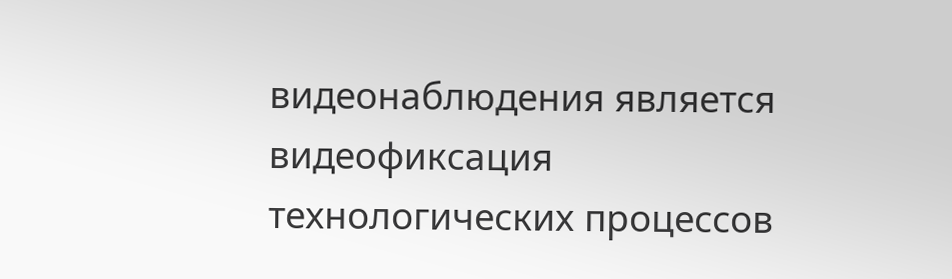видеонаблюдения является видеофиксация технологических процессов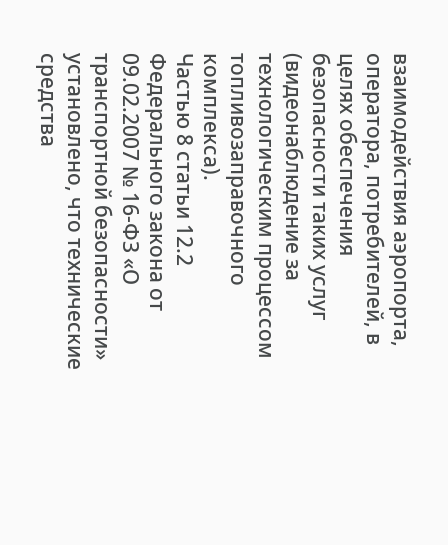взаимодействия аэропорта, оператора, потребителей, в целях обеспечения безопасности таких услуг (видеонаблюдение за технологическим процессом топливозаправочного комплекса).
Частью 8 статьи 12.2 Федерального закона от 09.02.2007 № 16-ФЗ «О транспортной безопасности» установлено, что технические средства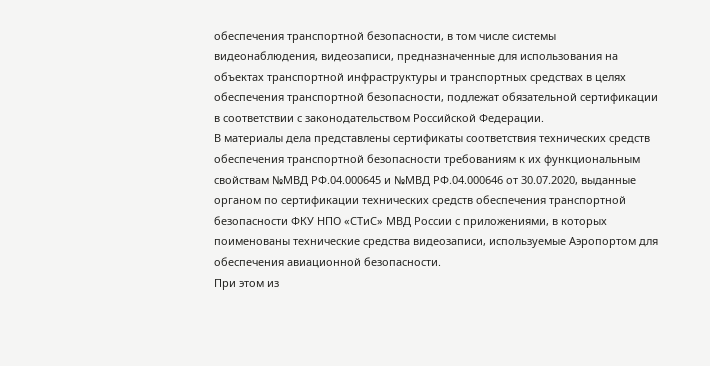обеспечения транспортной безопасности, в том числе системы видеонаблюдения, видеозаписи, предназначенные для использования на объектах транспортной инфраструктуры и транспортных средствах в целях обеспечения транспортной безопасности, подлежат обязательной сертификации в соответствии с законодательством Российской Федерации.
В материалы дела представлены сертификаты соответствия технических средств обеспечения транспортной безопасности требованиям к их функциональным свойствам №МВД РФ.04.000645 и №МВД РФ.04.000646 от 30.07.2020, выданные органом по сертификации технических средств обеспечения транспортной безопасности ФКУ НПО «СТиС» МВД России с приложениями, в которых поименованы технические средства видеозаписи, используемые Аэропортом для обеспечения авиационной безопасности.
При этом из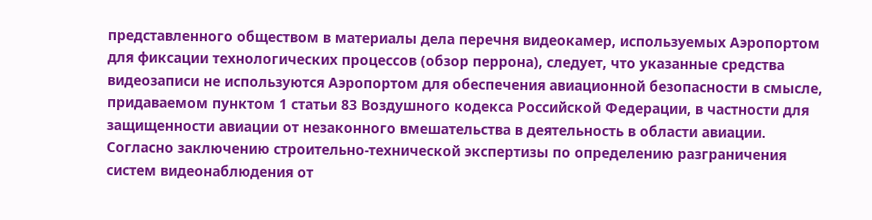представленного обществом в материалы дела перечня видеокамер, используемых Аэропортом для фиксации технологических процессов (обзор перрона), следует, что указанные средства видеозаписи не используются Аэропортом для обеспечения авиационной безопасности в смысле, придаваемом пунктом 1 статьи 83 Воздушного кодекса Российской Федерации, в частности для защищенности авиации от незаконного вмешательства в деятельность в области авиации.
Согласно заключению строительно-технической экспертизы по определению разграничения систем видеонаблюдения от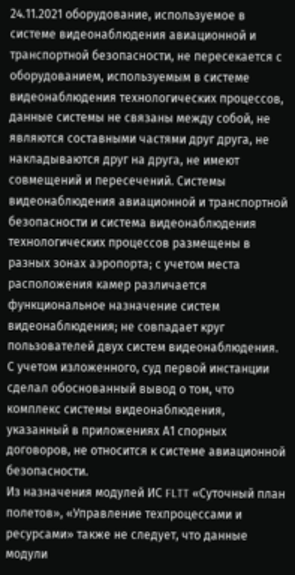24.11.2021 оборудование, используемое в системе видеонаблюдения авиационной и транспортной безопасности, не пересекается с оборудованием, используемым в системе видеонаблюдения технологических процессов, данные системы не связаны между собой, не являются составными частями друг друга, не накладываются друг на друга, не имеют совмещений и пересечений. Системы видеонаблюдения авиационной и транспортной безопасности и система видеонаблюдения технологических процессов размещены в разных зонах аэропорта; с учетом места расположения камер различается функциональное назначение систем видеонаблюдения; не совпадает круг пользователей двух систем видеонаблюдения.
С учетом изложенного, суд первой инстанции сделал обоснованный вывод о том, что комплекс системы видеонаблюдения, указанный в приложениях А1 спорных договоров, не относится к системе авиационной безопасности.
Из назначения модулей ИС FLTT «Суточный план полетов», «Управление техпроцессами и ресурсами» также не следует, что данные модули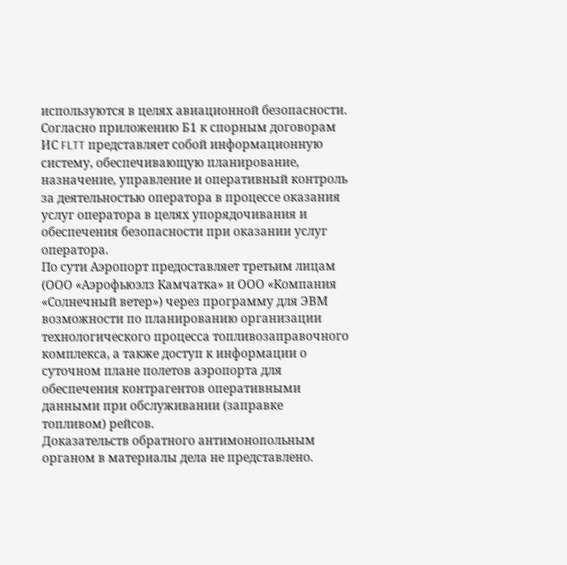используются в целях авиационной безопасности.
Согласно приложению Б1 к спорным договорам ИС FLTT представляет собой информационную систему, обеспечивающую планирование, назначение, управление и оперативный контроль за деятельностью оператора в процессе оказания услуг оператора в целях упорядочивания и обеспечения безопасности при оказании услуг оператора.
По сути Аэропорт предоставляет третьим лицам (ООО «Аэрофьюэлз Камчатка» и ООО «Компания «Солнечный ветер») через программу для ЭВМ возможности по планированию организации технологического процесса топливозаправочного комплекса, а также доступ к информации о суточном плане полетов аэропорта для обеспечения контрагентов оперативными данными при обслуживании (заправке топливом) рейсов.
Доказательств обратного антимонопольным органом в материалы дела не представлено.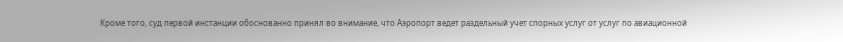Кроме того, суд первой инстанции обоснованно принял во внимание, что Аэропорт ведет раздельный учет спорных услуг от услуг по авиационной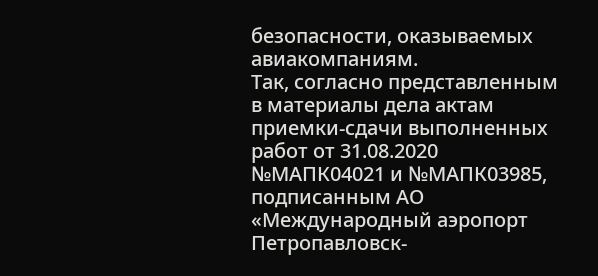безопасности, оказываемых авиакомпаниям.
Так, согласно представленным в материалы дела актам приемки-сдачи выполненных работ от 31.08.2020 №МАПК04021 и №МАПК03985, подписанным АО «Международный аэропорт Петропавловск-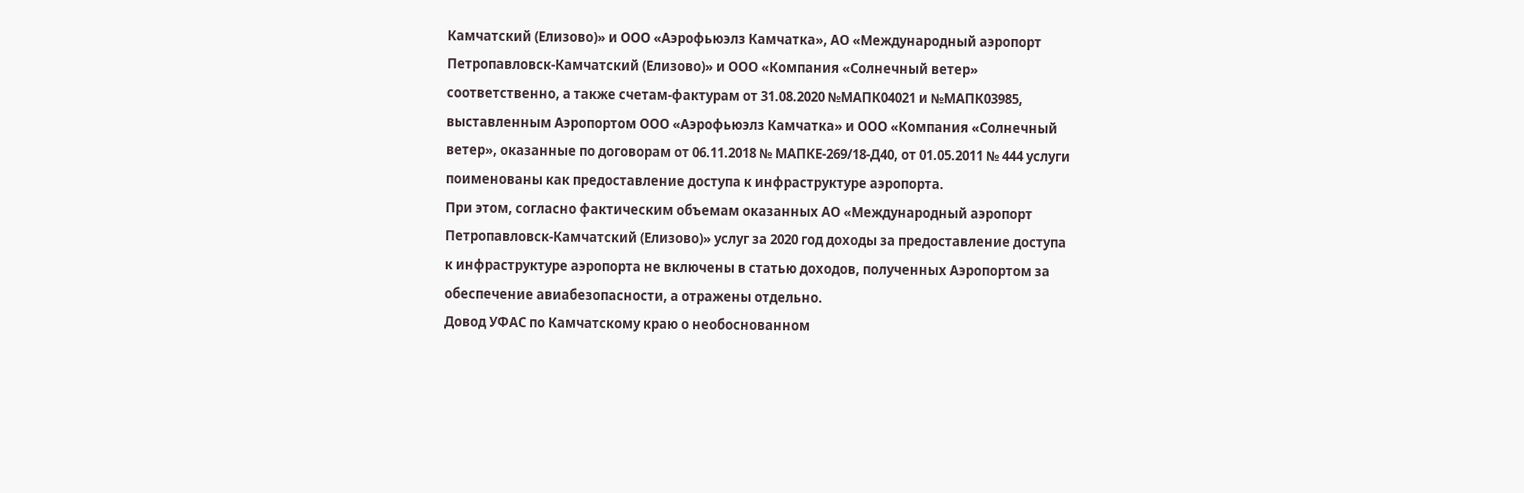Камчатский (Елизово)» и ООО «Аэрофьюэлз Камчатка», АО «Международный аэропорт Петропавловск-Камчатский (Елизово)» и ООО «Компания «Солнечный ветер» соответственно, а также счетам-фактурам от 31.08.2020 №МАПК04021 и №МАПК03985, выставленным Аэропортом ООО «Аэрофьюэлз Камчатка» и ООО «Компания «Солнечный ветер», оказанные по договорам от 06.11.2018 № МАПКЕ-269/18-Д40, от 01.05.2011 № 444 услуги поименованы как предоставление доступа к инфраструктуре аэропорта.
При этом, согласно фактическим объемам оказанных АО «Международный аэропорт Петропавловск-Камчатский (Елизово)» услуг за 2020 год доходы за предоставление доступа к инфраструктуре аэропорта не включены в статью доходов, полученных Аэропортом за обеспечение авиабезопасности, а отражены отдельно.
Довод УФАС по Камчатскому краю о необоснованном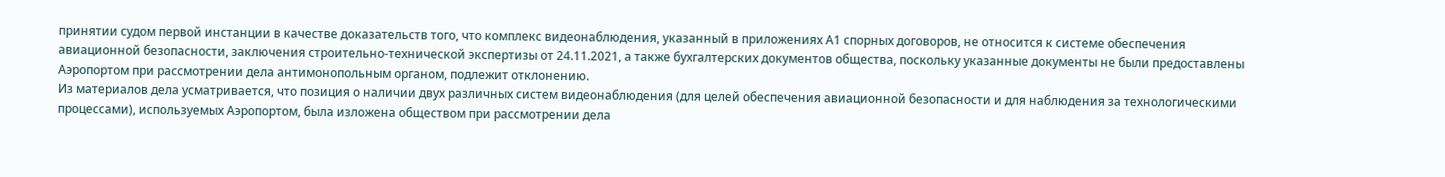принятии судом первой инстанции в качестве доказательств того, что комплекс видеонаблюдения, указанный в приложениях А1 спорных договоров, не относится к системе обеспечения авиационной безопасности, заключения строительно-технической экспертизы от 24.11.2021, а также бухгалтерских документов общества, поскольку указанные документы не были предоставлены Аэропортом при рассмотрении дела антимонопольным органом, подлежит отклонению.
Из материалов дела усматривается, что позиция о наличии двух различных систем видеонаблюдения (для целей обеспечения авиационной безопасности и для наблюдения за технологическими процессами), используемых Аэропортом, была изложена обществом при рассмотрении дела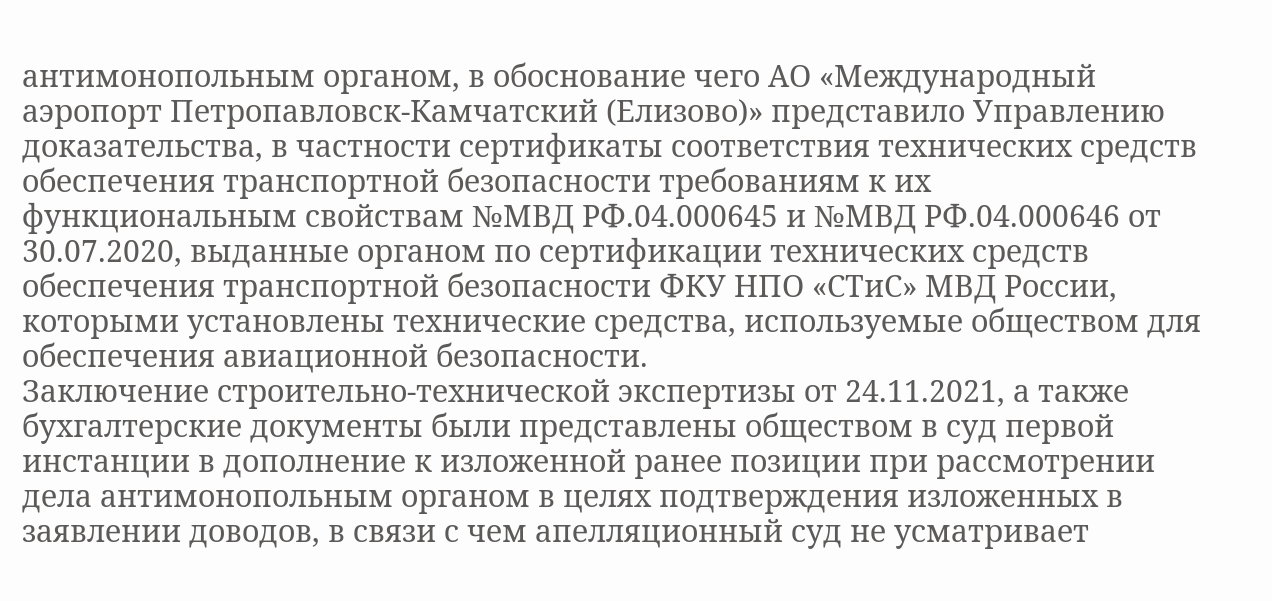антимонопольным органом, в обоснование чего АО «Международный аэропорт Петропавловск-Камчатский (Елизово)» представило Управлению доказательства, в частности сертификаты соответствия технических средств обеспечения транспортной безопасности требованиям к их функциональным свойствам №МВД РФ.04.000645 и №МВД РФ.04.000646 от 30.07.2020, выданные органом по сертификации технических средств обеспечения транспортной безопасности ФКУ НПО «СТиС» МВД России, которыми установлены технические средства, используемые обществом для обеспечения авиационной безопасности.
Заключение строительно-технической экспертизы от 24.11.2021, а также бухгалтерские документы были представлены обществом в суд первой инстанции в дополнение к изложенной ранее позиции при рассмотрении дела антимонопольным органом в целях подтверждения изложенных в заявлении доводов, в связи с чем апелляционный суд не усматривает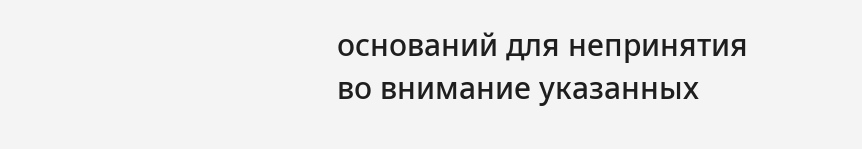оснований для непринятия во внимание указанных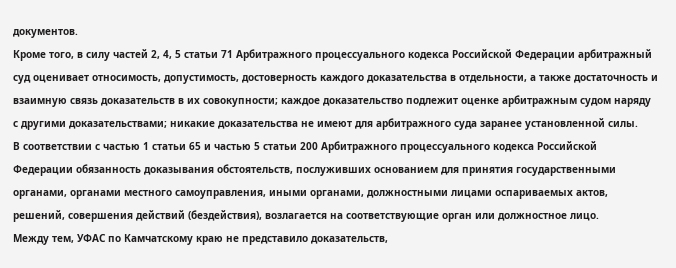документов.
Кроме того, в силу частей 2, 4, 5 статьи 71 Арбитражного процессуального кодекса Российской Федерации арбитражный суд оценивает относимость, допустимость, достоверность каждого доказательства в отдельности, а также достаточность и взаимную связь доказательств в их совокупности; каждое доказательство подлежит оценке арбитражным судом наряду с другими доказательствами; никакие доказательства не имеют для арбитражного суда заранее установленной силы.
В соответствии с частью 1 статьи 65 и частью 5 статьи 200 Арбитражного процессуального кодекса Российской Федерации обязанность доказывания обстоятельств, послуживших основанием для принятия государственными органами, органами местного самоуправления, иными органами, должностными лицами оспариваемых актов, решений, совершения действий (бездействия), возлагается на соответствующие орган или должностное лицо.
Между тем, УФАС по Камчатскому краю не представило доказательств,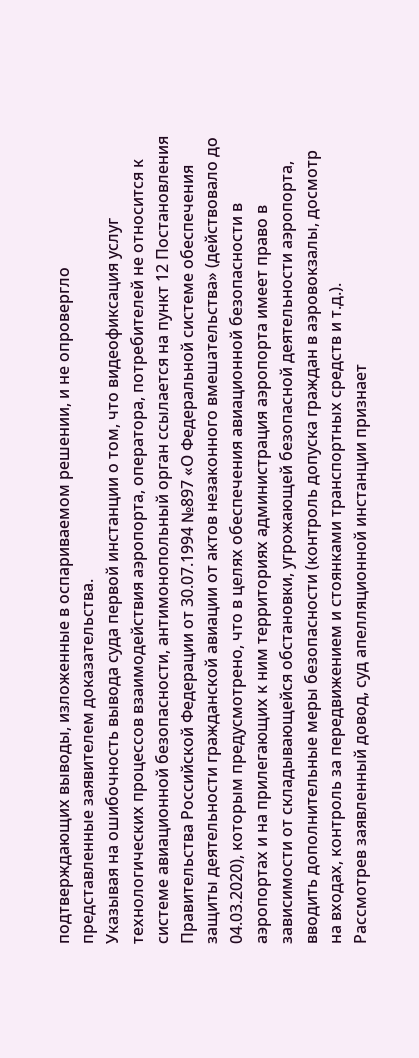подтверждающих выводы, изложенные в оспариваемом решении, и не опровергло представленные заявителем доказательства.
Указывая на ошибочность вывода суда первой инстанции о том, что видеофиксация услуг технологических процессов взаимодействия аэропорта, оператора, потребителей не относится к системе авиационной безопасности, антимонопольный орган ссылается на пункт 12 Постановления Правительства Российской Федерации от 30.07.1994 №897 «О Федеральной системе обеспечения защиты деятельности гражданской авиации от актов незаконного вмешательства» (действовало до 04.03.2020), которым предусмотрено, что в целях обеспечения авиационной безопасности в аэропортах и на прилегающих к ним территориях администрация аэропорта имеет право в зависимости от складывающейся обстановки, угрожающей безопасной деятельности аэропорта, вводить дополнительные меры безопасности (контроль допуска граждан в аэровокзалы, досмотр на входах, контроль за передвижением и стоянками транспортных средств и т.д.).
Рассмотрев заявленный довод, суд апелляционной инстанции признает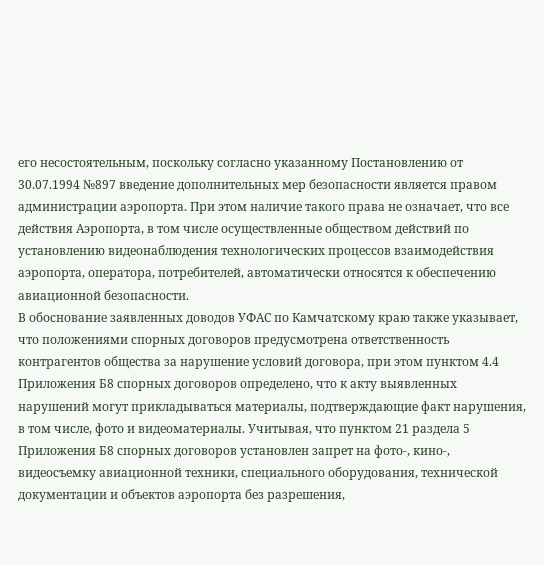его несостоятельным, поскольку согласно указанному Постановлению от 30.07.1994 №897 введение дополнительных мер безопасности является правом администрации аэропорта. При этом наличие такого права не означает, что все действия Аэропорта, в том числе осуществленные обществом действий по установлению видеонаблюдения технологических процессов взаимодействия аэропорта, оператора, потребителей, автоматически относятся к обеспечению авиационной безопасности.
В обоснование заявленных доводов УФАС по Камчатскому краю также указывает, что положениями спорных договоров предусмотрена ответственность контрагентов общества за нарушение условий договора, при этом пунктом 4.4 Приложения Б8 спорных договоров определено, что к акту выявленных нарушений могут прикладываться материалы, подтверждающие факт нарушения, в том числе, фото и видеоматериалы. Учитывая, что пунктом 21 раздела 5 Приложения Б8 спорных договоров установлен запрет на фото-, кино-, видеосъемку авиационной техники, специального оборудования, технической документации и объектов аэропорта без разрешения,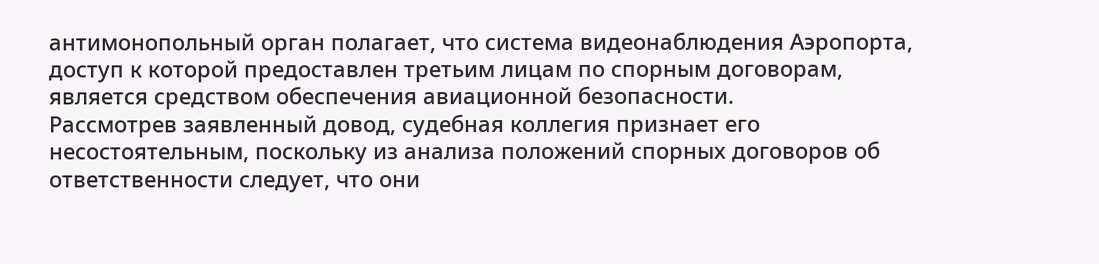антимонопольный орган полагает, что система видеонаблюдения Аэропорта, доступ к которой предоставлен третьим лицам по спорным договорам, является средством обеспечения авиационной безопасности.
Рассмотрев заявленный довод, судебная коллегия признает его несостоятельным, поскольку из анализа положений спорных договоров об ответственности следует, что они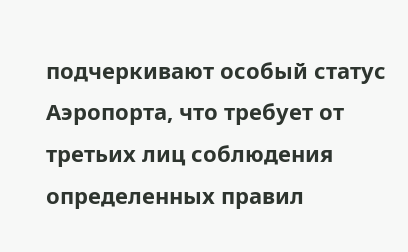подчеркивают особый статус Аэропорта, что требует от третьих лиц соблюдения определенных правил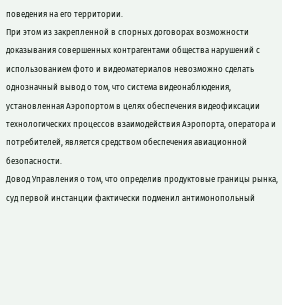поведения на его территории.
При этом из закрепленной в спорных договорах возможности доказывания совершенных контрагентами общества нарушений с использованием фото и видеоматериалов невозможно сделать однозначный вывод о том, что система видеонаблюдения, установленная Аэропортом в целях обеспечения видеофиксации технологических процессов взаимодействия Аэропорта, оператора и потребителей, является средством обеспечения авиационной безопасности.
Довод Управления о том, что определив продуктовые границы рынка, суд первой инстанции фактически подменил антимонопольный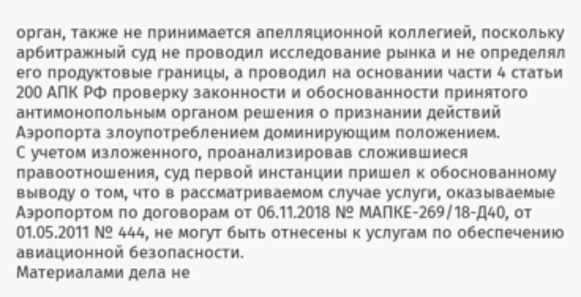орган, также не принимается апелляционной коллегией, поскольку арбитражный суд не проводил исследование рынка и не определял его продуктовые границы, а проводил на основании части 4 статьи 200 АПК РФ проверку законности и обоснованности принятого антимонопольным органом решения о признании действий Аэропорта злоупотреблением доминирующим положением.
С учетом изложенного, проанализировав сложившиеся правоотношения, суд первой инстанции пришел к обоснованному выводу о том, что в рассматриваемом случае услуги, оказываемые Аэропортом по договорам от 06.11.2018 № МАПКЕ-269/18-Д40, от 01.05.2011 № 444, не могут быть отнесены к услугам по обеспечению авиационной безопасности.
Материалами дела не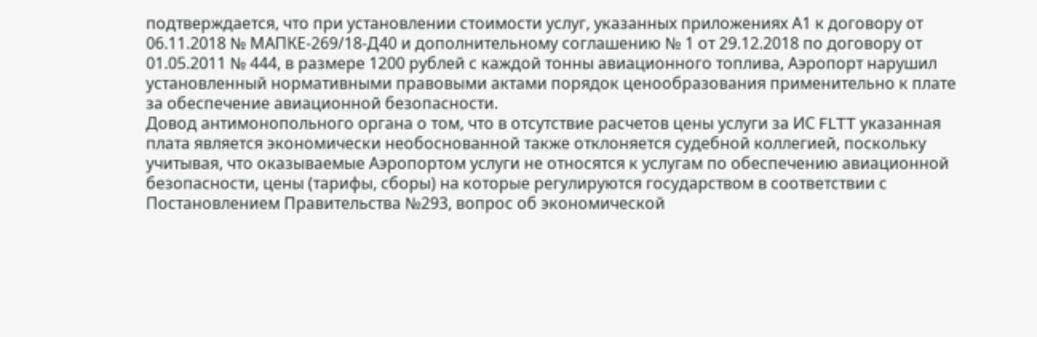подтверждается, что при установлении стоимости услуг, указанных приложениях А1 к договору от 06.11.2018 № МАПКЕ-269/18-Д40 и дополнительному соглашению № 1 от 29.12.2018 по договору от 01.05.2011 № 444, в размере 1200 рублей с каждой тонны авиационного топлива, Аэропорт нарушил установленный нормативными правовыми актами порядок ценообразования применительно к плате за обеспечение авиационной безопасности.
Довод антимонопольного органа о том, что в отсутствие расчетов цены услуги за ИС FLTT указанная плата является экономически необоснованной также отклоняется судебной коллегией, поскольку учитывая, что оказываемые Аэропортом услуги не относятся к услугам по обеспечению авиационной безопасности, цены (тарифы, сборы) на которые регулируются государством в соответствии с Постановлением Правительства №293, вопрос об экономической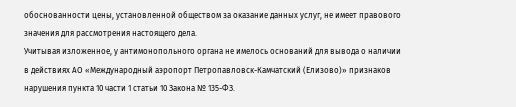обоснованности цены, установленной обществом за оказание данных услуг, не имеет правового значения для рассмотрения настоящего дела.
Учитывая изложенное, у антимонопольного органа не имелось оснований для вывода о наличии в действиях АО «Международный аэропорт Петропавловск-Камчатский (Елизово)» признаков нарушения пункта 10 части 1 статьи 10 Закона № 135-ФЗ.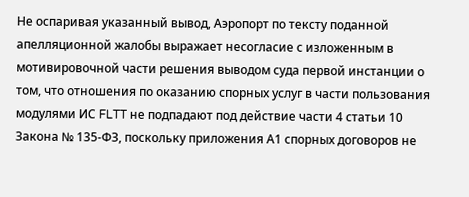Не оспаривая указанный вывод, Аэропорт по тексту поданной апелляционной жалобы выражает несогласие с изложенным в мотивировочной части решения выводом суда первой инстанции о том, что отношения по оказанию спорных услуг в части пользования модулями ИС FLTT не подпадают под действие части 4 статьи 10 Закона № 135-ФЗ, поскольку приложения А1 спорных договоров не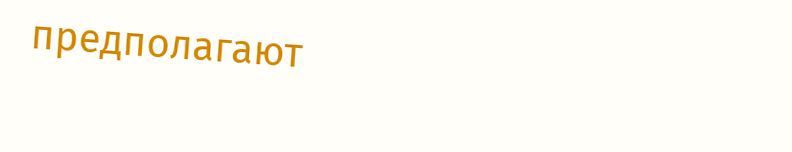предполагают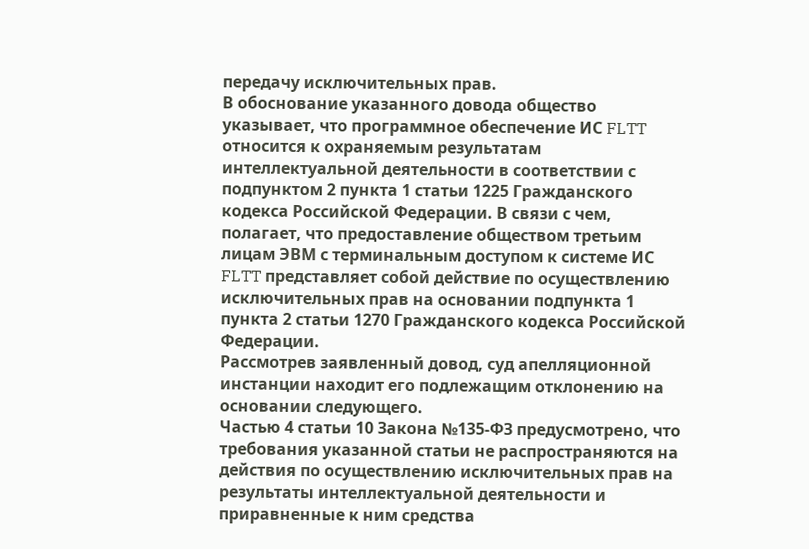передачу исключительных прав.
В обоснование указанного довода общество указывает, что программное обеспечение ИС FLTT относится к охраняемым результатам интеллектуальной деятельности в соответствии с подпунктом 2 пункта 1 статьи 1225 Гражданского кодекса Российской Федерации. В связи с чем, полагает, что предоставление обществом третьим лицам ЭВМ с терминальным доступом к системе ИС FLTT представляет собой действие по осуществлению исключительных прав на основании подпункта 1 пункта 2 статьи 1270 Гражданского кодекса Российской Федерации.
Рассмотрев заявленный довод, суд апелляционной инстанции находит его подлежащим отклонению на основании следующего.
Частью 4 статьи 10 Закона №135-ФЗ предусмотрено, что требования указанной статьи не распространяются на действия по осуществлению исключительных прав на результаты интеллектуальной деятельности и приравненные к ним средства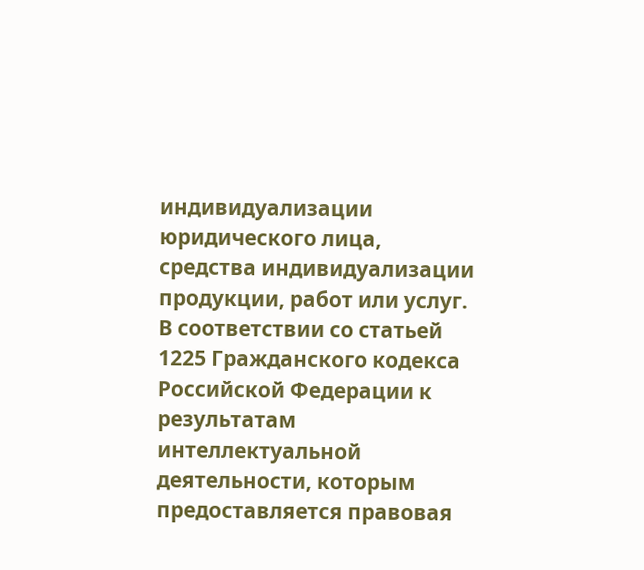индивидуализации юридического лица, средства индивидуализации продукции, работ или услуг.
В соответствии со статьей 1225 Гражданского кодекса Российской Федерации к результатам интеллектуальной деятельности, которым предоставляется правовая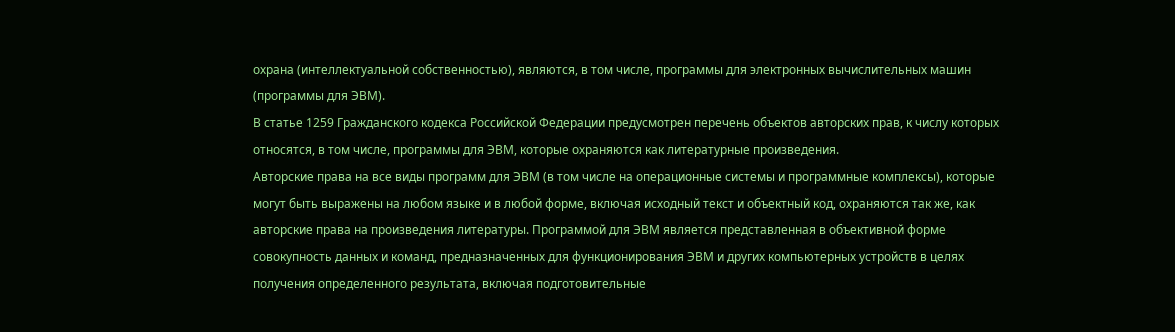охрана (интеллектуальной собственностью), являются, в том числе, программы для электронных вычислительных машин (программы для ЭВМ).
В статье 1259 Гражданского кодекса Российской Федерации предусмотрен перечень объектов авторских прав, к числу которых относятся, в том числе, программы для ЭВМ, которые охраняются как литературные произведения.
Авторские права на все виды программ для ЭВМ (в том числе на операционные системы и программные комплексы), которые могут быть выражены на любом языке и в любой форме, включая исходный текст и объектный код, охраняются так же, как авторские права на произведения литературы. Программой для ЭВМ является представленная в объективной форме совокупность данных и команд, предназначенных для функционирования ЭВМ и других компьютерных устройств в целях получения определенного результата, включая подготовительные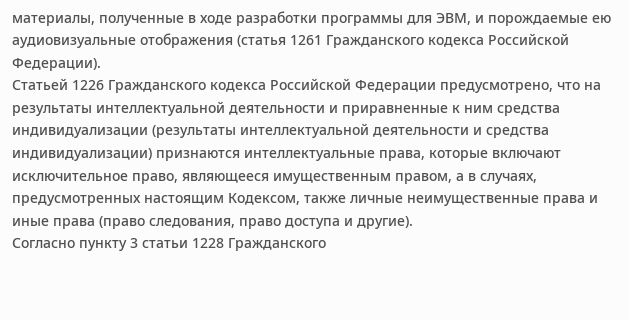материалы, полученные в ходе разработки программы для ЭВМ, и порождаемые ею аудиовизуальные отображения (статья 1261 Гражданского кодекса Российской Федерации).
Статьей 1226 Гражданского кодекса Российской Федерации предусмотрено, что на результаты интеллектуальной деятельности и приравненные к ним средства индивидуализации (результаты интеллектуальной деятельности и средства индивидуализации) признаются интеллектуальные права, которые включают исключительное право, являющееся имущественным правом, а в случаях, предусмотренных настоящим Кодексом, также личные неимущественные права и иные права (право следования, право доступа и другие).
Согласно пункту 3 статьи 1228 Гражданского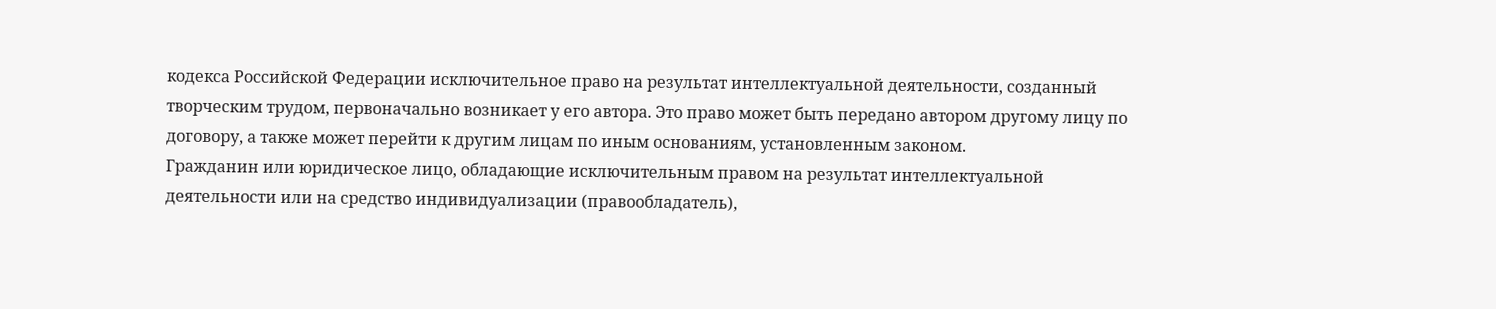кодекса Российской Федерации исключительное право на результат интеллектуальной деятельности, созданный творческим трудом, первоначально возникает у его автора. Это право может быть передано автором другому лицу по договору, а также может перейти к другим лицам по иным основаниям, установленным законом.
Гражданин или юридическое лицо, обладающие исключительным правом на результат интеллектуальной деятельности или на средство индивидуализации (правообладатель),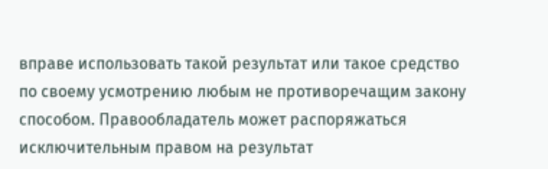вправе использовать такой результат или такое средство по своему усмотрению любым не противоречащим закону способом. Правообладатель может распоряжаться исключительным правом на результат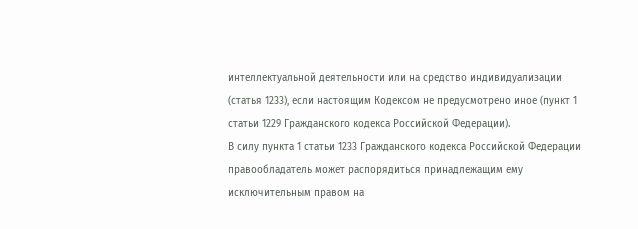интеллектуальной деятельности или на средство индивидуализации (статья 1233), если настоящим Кодексом не предусмотрено иное (пункт 1 статьи 1229 Гражданского кодекса Российской Федерации).
В силу пункта 1 статьи 1233 Гражданского кодекса Российской Федерации правообладатель может распорядиться принадлежащим ему исключительным правом на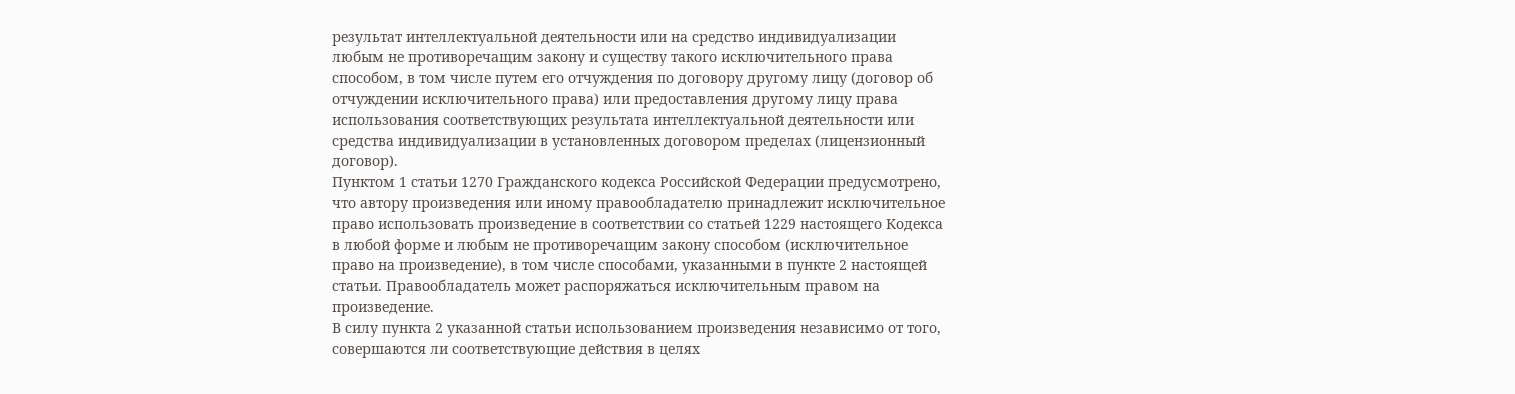результат интеллектуальной деятельности или на средство индивидуализации любым не противоречащим закону и существу такого исключительного права способом, в том числе путем его отчуждения по договору другому лицу (договор об отчуждении исключительного права) или предоставления другому лицу права использования соответствующих результата интеллектуальной деятельности или средства индивидуализации в установленных договором пределах (лицензионный договор).
Пунктом 1 статьи 1270 Гражданского кодекса Российской Федерации предусмотрено, что автору произведения или иному правообладателю принадлежит исключительное право использовать произведение в соответствии со статьей 1229 настоящего Кодекса в любой форме и любым не противоречащим закону способом (исключительное право на произведение), в том числе способами, указанными в пункте 2 настоящей статьи. Правообладатель может распоряжаться исключительным правом на произведение.
В силу пункта 2 указанной статьи использованием произведения независимо от того, совершаются ли соответствующие действия в целях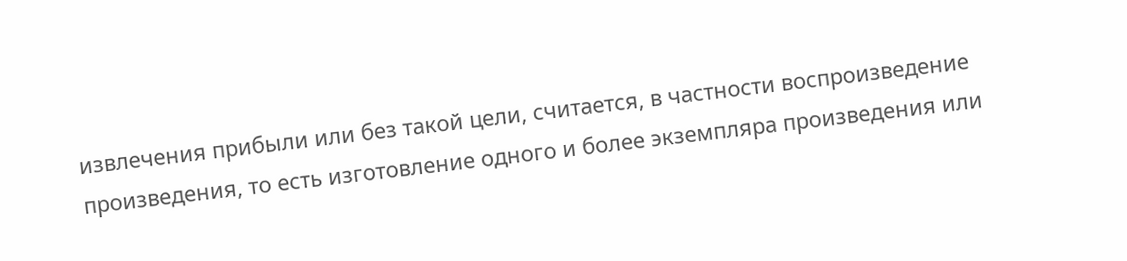извлечения прибыли или без такой цели, считается, в частности воспроизведение произведения, то есть изготовление одного и более экземпляра произведения или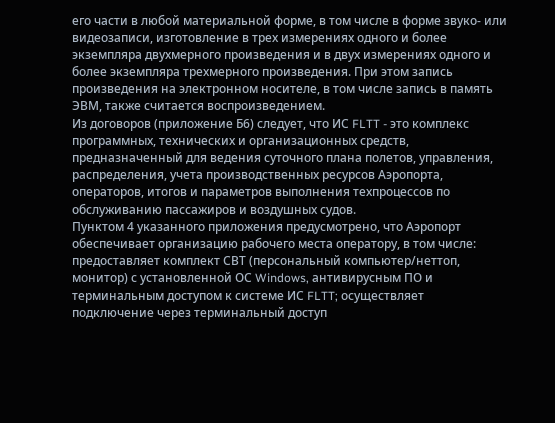его части в любой материальной форме, в том числе в форме звуко- или видеозаписи, изготовление в трех измерениях одного и более экземпляра двухмерного произведения и в двух измерениях одного и более экземпляра трехмерного произведения. При этом запись произведения на электронном носителе, в том числе запись в память ЭВМ, также считается воспроизведением.
Из договоров (приложение Б6) следует, что ИС FLTT - это комплекс программных, технических и организационных средств, предназначенный для ведения суточного плана полетов, управления, распределения, учета производственных ресурсов Аэропорта, операторов, итогов и параметров выполнения техпроцессов по обслуживанию пассажиров и воздушных судов.
Пунктом 4 указанного приложения предусмотрено, что Аэропорт обеспечивает организацию рабочего места оператору, в том числе: предоставляет комплект СВТ (персональный компьютер/неттоп, монитор) с установленной ОС Windows, антивирусным ПО и терминальным доступом к системе ИС FLTT; осуществляет подключение через терминальный доступ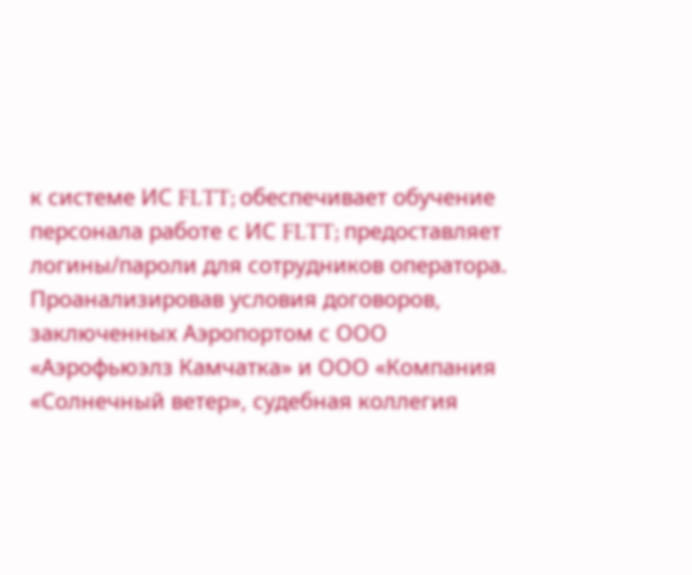к системе ИС FLTT; обеспечивает обучение персонала работе с ИС FLTT; предоставляет логины/пароли для сотрудников оператора.
Проанализировав условия договоров, заключенных Аэропортом с ООО «Аэрофьюэлз Камчатка» и ООО «Компания «Солнечный ветер», судебная коллегия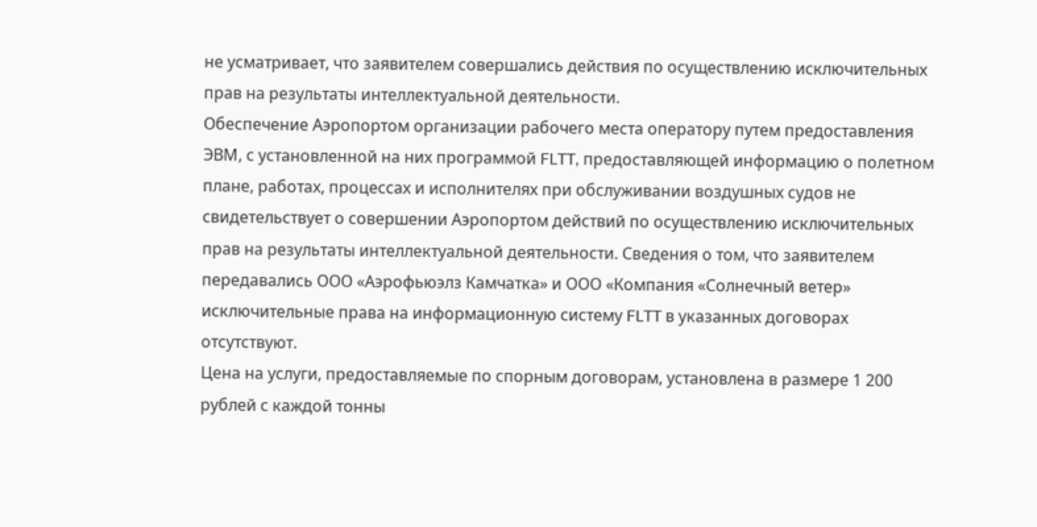не усматривает, что заявителем совершались действия по осуществлению исключительных прав на результаты интеллектуальной деятельности.
Обеспечение Аэропортом организации рабочего места оператору путем предоставления ЭВМ, с установленной на них программой FLTT, предоставляющей информацию о полетном плане, работах, процессах и исполнителях при обслуживании воздушных судов не свидетельствует о совершении Аэропортом действий по осуществлению исключительных прав на результаты интеллектуальной деятельности. Сведения о том, что заявителем передавались ООО «Аэрофьюэлз Камчатка» и ООО «Компания «Солнечный ветер» исключительные права на информационную систему FLTT в указанных договорах отсутствуют.
Цена на услуги, предоставляемые по спорным договорам, установлена в размере 1 200 рублей с каждой тонны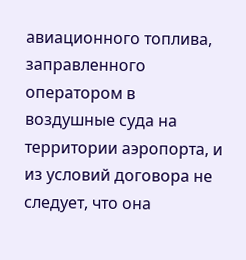авиационного топлива, заправленного оператором в воздушные суда на территории аэропорта, и из условий договора не следует, что она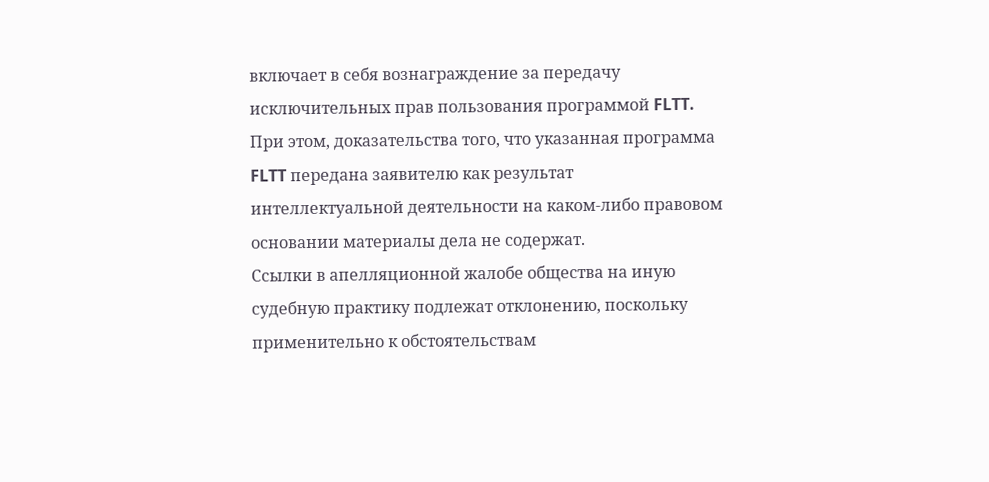включает в себя вознаграждение за передачу исключительных прав пользования программой FLTT.
При этом, доказательства того, что указанная программа FLTT передана заявителю как результат интеллектуальной деятельности на каком-либо правовом основании материалы дела не содержат.
Ссылки в апелляционной жалобе общества на иную судебную практику подлежат отклонению, поскольку применительно к обстоятельствам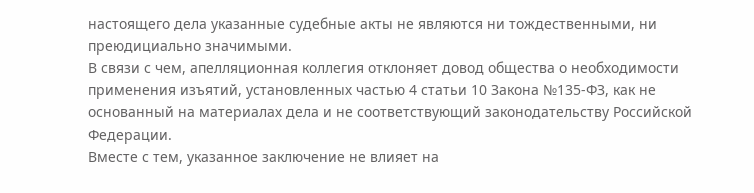настоящего дела указанные судебные акты не являются ни тождественными, ни преюдициально значимыми.
В связи с чем, апелляционная коллегия отклоняет довод общества о необходимости применения изъятий, установленных частью 4 статьи 10 Закона №135-ФЗ, как не основанный на материалах дела и не соответствующий законодательству Российской Федерации.
Вместе с тем, указанное заключение не влияет на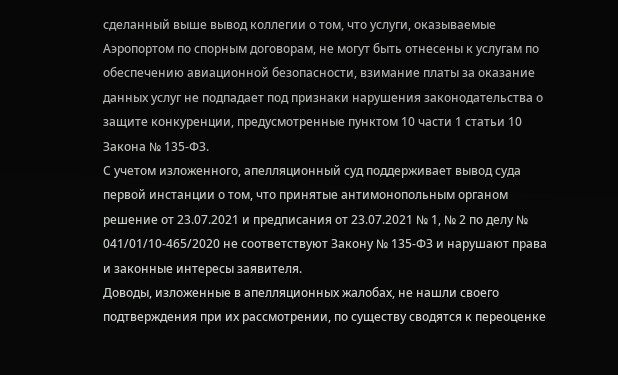сделанный выше вывод коллегии о том, что услуги, оказываемые Аэропортом по спорным договорам, не могут быть отнесены к услугам по обеспечению авиационной безопасности, взимание платы за оказание данных услуг не подпадает под признаки нарушения законодательства о защите конкуренции, предусмотренные пунктом 10 части 1 статьи 10 Закона № 135-ФЗ.
С учетом изложенного, апелляционный суд поддерживает вывод суда первой инстанции о том, что принятые антимонопольным органом решение от 23.07.2021 и предписания от 23.07.2021 № 1, № 2 по делу № 041/01/10-465/2020 не соответствуют Закону № 135-ФЗ и нарушают права и законные интересы заявителя.
Доводы, изложенные в апелляционных жалобах, не нашли своего подтверждения при их рассмотрении, по существу сводятся к переоценке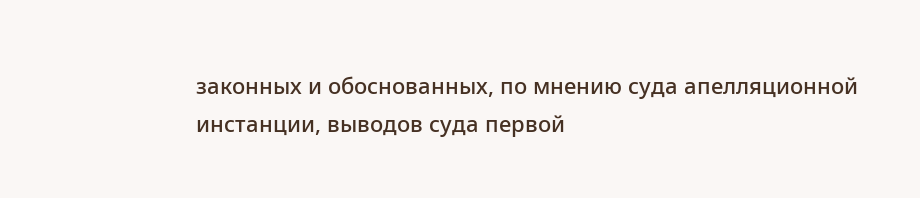законных и обоснованных, по мнению суда апелляционной инстанции, выводов суда первой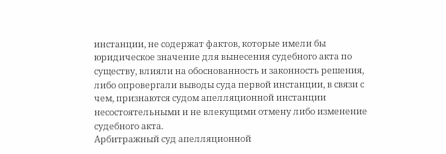инстанции, не содержат фактов, которые имели бы юридическое значение для вынесения судебного акта по существу, влияли на обоснованность и законность решения, либо опровергали выводы суда первой инстанции, в связи с чем, признаются судом апелляционной инстанции несостоятельными и не влекущими отмену либо изменение судебного акта.
Арбитражный суд апелляционной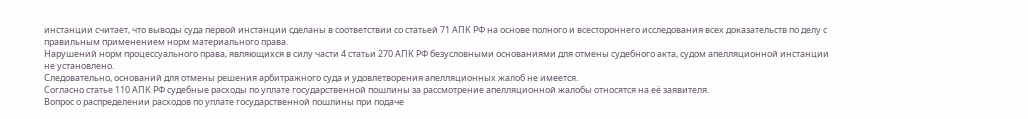инстанции считает, что выводы суда первой инстанции сделаны в соответствии со статьей 71 АПК РФ на основе полного и всестороннего исследования всех доказательств по делу с правильным применением норм материального права.
Нарушений норм процессуального права, являющихся в силу части 4 статьи 270 АПК РФ безусловными основаниями для отмены судебного акта, судом апелляционной инстанции не установлено.
Следовательно, оснований для отмены решения арбитражного суда и удовлетворения апелляционных жалоб не имеется.
Согласно статье 110 АПК РФ судебные расходы по уплате государственной пошлины за рассмотрение апелляционной жалобы относятся на её заявителя.
Вопрос о распределении расходов по уплате государственной пошлины при подаче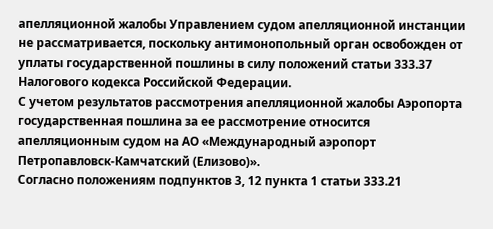апелляционной жалобы Управлением судом апелляционной инстанции не рассматривается, поскольку антимонопольный орган освобожден от уплаты государственной пошлины в силу положений статьи 333.37 Налогового кодекса Российской Федерации.
С учетом результатов рассмотрения апелляционной жалобы Аэропорта государственная пошлина за ее рассмотрение относится апелляционным судом на АО «Международный аэропорт Петропавловск-Камчатский (Елизово)».
Согласно положениям подпунктов 3, 12 пункта 1 статьи 333.21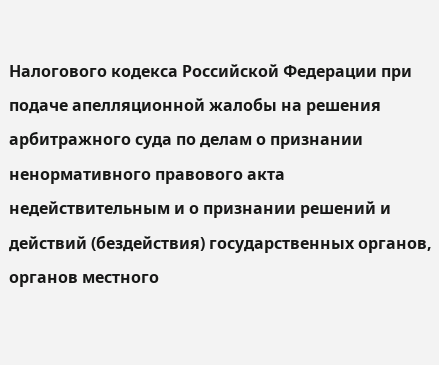Налогового кодекса Российской Федерации при подаче апелляционной жалобы на решения арбитражного суда по делам о признании ненормативного правового акта недействительным и о признании решений и действий (бездействия) государственных органов, органов местного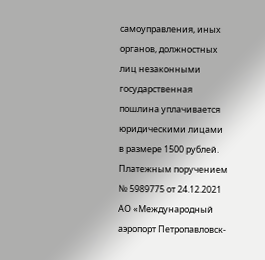самоуправления, иных органов, должностных лиц незаконными государственная пошлина уплачивается юридическими лицами в размере 1500 рублей.
Платежным поручением № 5989775 от 24.12.2021 АО «Международный аэропорт Петропавловск-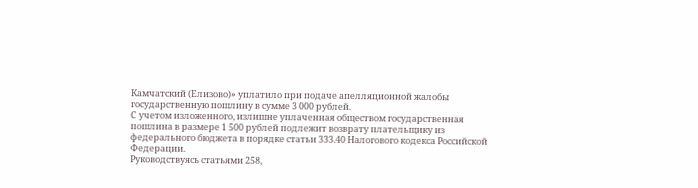Камчатский (Елизово)» уплатило при подаче апелляционной жалобы государственную пошлину в сумме 3 000 рублей.
С учетом изложенного, излишне уплаченная обществом государственная пошлина в размере 1 500 рублей подлежит возврату плательщику из федерального бюджета в порядке статьи 333.40 Налогового кодекса Российской Федерации.
Руководствуясь статьями 258,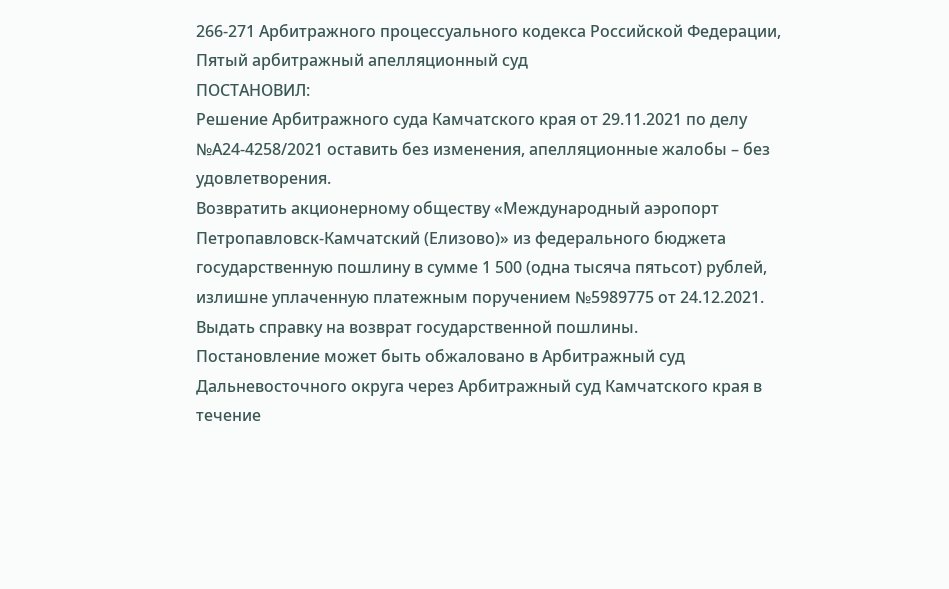266-271 Арбитражного процессуального кодекса Российской Федерации, Пятый арбитражный апелляционный суд
ПОСТАНОВИЛ:
Решение Арбитражного суда Камчатского края от 29.11.2021 по делу №А24-4258/2021 оставить без изменения, апелляционные жалобы – без удовлетворения.
Возвратить акционерному обществу «Международный аэропорт Петропавловск-Камчатский (Елизово)» из федерального бюджета государственную пошлину в сумме 1 500 (одна тысяча пятьсот) рублей, излишне уплаченную платежным поручением №5989775 от 24.12.2021.
Выдать справку на возврат государственной пошлины.
Постановление может быть обжаловано в Арбитражный суд Дальневосточного округа через Арбитражный суд Камчатского края в течение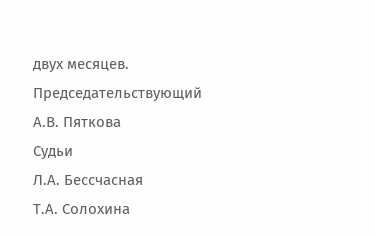двух месяцев.
Председательствующий
А.В. Пяткова
Судьи
Л.А. Бессчасная
Т.А. Солохина